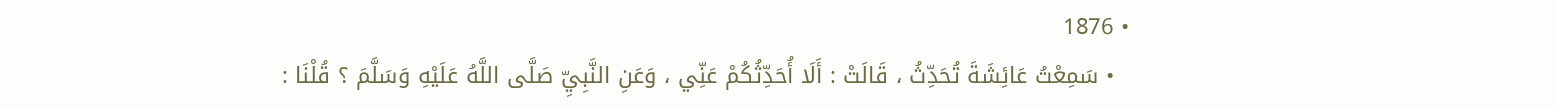• 1876
  • سَمِعْتُ عَائِشَةَ تُحَدِّثُ ، قَالَتْ : أَلَا أُحَدِّثُكُمْ عَنِّي ، وَعَنِ النَّبِيِّ صَلَّى اللَّهُ عَلَيْهِ وَسَلَّمَ ؟ قُلْنَا :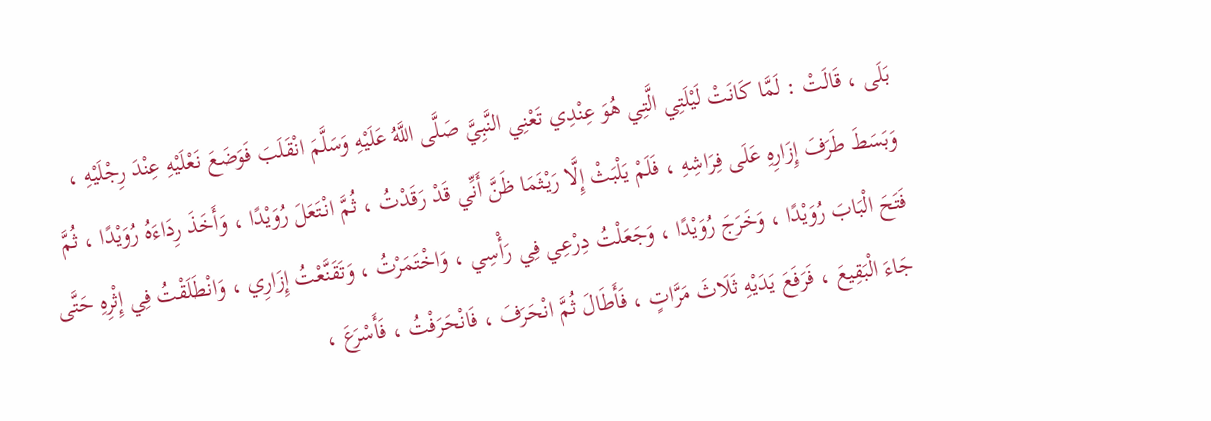بَلَى ، قَالَتْ : لَمَّا كَانَتْ لَيْلَتِي الَّتِي هُوَ عِنْدِي تَعْنِي النَّبِيَّ صَلَّى اللَّهُ عَلَيْهِ وَسَلَّمَ انْقَلَبَ فَوَضَعَ نَعْلَيْهِ عِنْدَ رِجْلَيْهِ ، وَبَسَطَ طَرَفَ إِزَارِهِ عَلَى فِرَاشِهِ ، فَلَمْ يَلْبَثْ إِلَّا رَيْثَمَا ظَنَّ أَنِّي قَدْ رَقَدْتُ ، ثُمَّ انْتَعَلَ رُوَيْدًا ، وَأَخَذَ رِدَاءَهُ رُوَيْدًا ، ثُمَّ فَتَحَ الْبَابَ رُوَيْدًا ، وَخَرَجَ رُوَيْدًا ، وَجَعَلْتُ دِرْعِي فِي رَأْسِي ، وَاخْتَمَرْتُ ، وَتَقَنَّعْتُ إِزَارِي ، وَانْطَلَقْتُ فِي إِثْرِهِ حَتَّى جَاءَ الْبَقِيعَ ، فَرَفَعَ يَدَيْهِ ثَلَاثَ مَرَّاتٍ ، فَأَطَالَ ثُمَّ انْحَرَفَ ، فَانْحَرَفْتُ ، فَأَسْرَعَ ،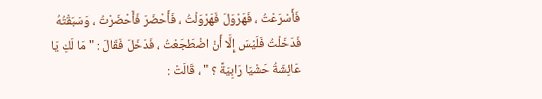فَأَسْرَعْتُ ، فَهَرْوَلَ فَهَرْوَلْتُ ، فَأَحْضَرَ فَأَحْضَرْتُ ، وَسَبَقْتُهُ فَدَخَلْتُ فَلَيْسَ إِلَّا أَنْ اضْطَجَعْتُ ، فَدَخَلَ فَقَالَ : " مَا لَكِ يَا عَائِشَةُ حَشْيَا رَابِيَةً ؟ " ، قَالَتْ :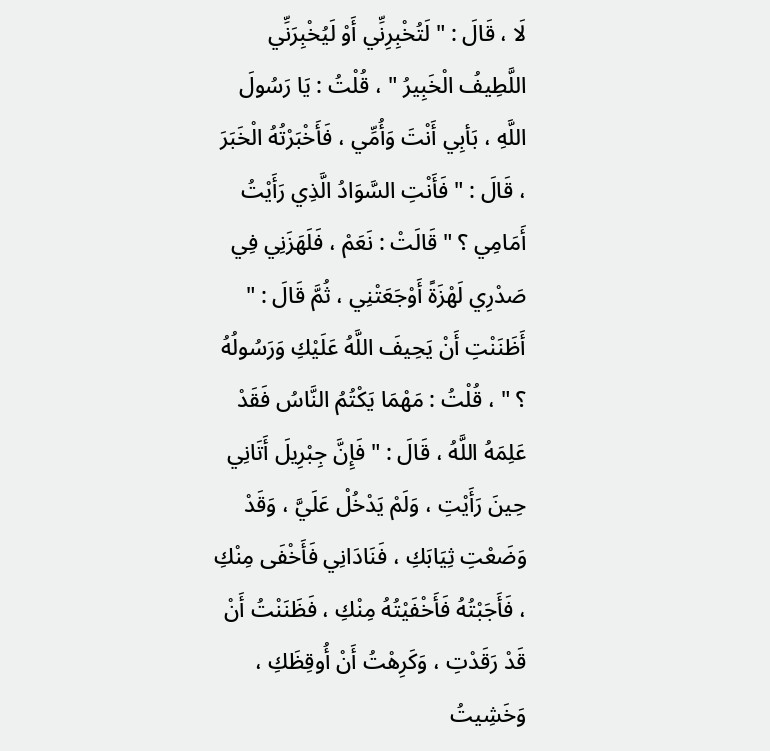لَا ، قَالَ : " لَتُخْبِرِنِّي أَوْ لَيُخْبِرَنِّي اللَّطِيفُ الْخَبِيرُ " ، قُلْتُ : يَا رَسُولَ اللَّهِ ، بَأبِي أَنْتَ وَأُمِّي ، فَأَخْبَرْتُهُ الْخَبَرَ ، قَالَ : " فَأَنْتِ السَّوَادُ الَّذِي رَأَيْتُ أَمَامِي ؟ " قَالَتْ : نَعَمْ ، فَلَهَزَنِي فِي صَدْرِي لَهْزَةً أَوْجَعَتْنِي ، ثُمَّ قَالَ : " أَظَنَنْتِ أَنْ يَحِيفَ اللَّهُ عَلَيْكِ وَرَسُولُهُ ؟ " ، قُلْتُ : مَهْمَا يَكْتُمُ النَّاسُ فَقَدْ عَلِمَهُ اللَّهُ ، قَالَ : " فَإِنَّ جِبْرِيلَ أَتَانِي حِينَ رَأَيْتِ ، وَلَمْ يَدْخُلْ عَلَيَّ ، وَقَدْ وَضَعْتِ ثِيَابَكِ ، فَنَادَانِي فَأَخْفَى مِنْكِ ، فَأَجَبْتُهُ فَأَخْفَيْتُهُ مِنْكِ ، فَظَنَنْتُ أَنْ قَدْ رَقَدْتِ ، وَكَرِهْتُ أَنْ أُوقِظَكِ ، وَخَشِيتُ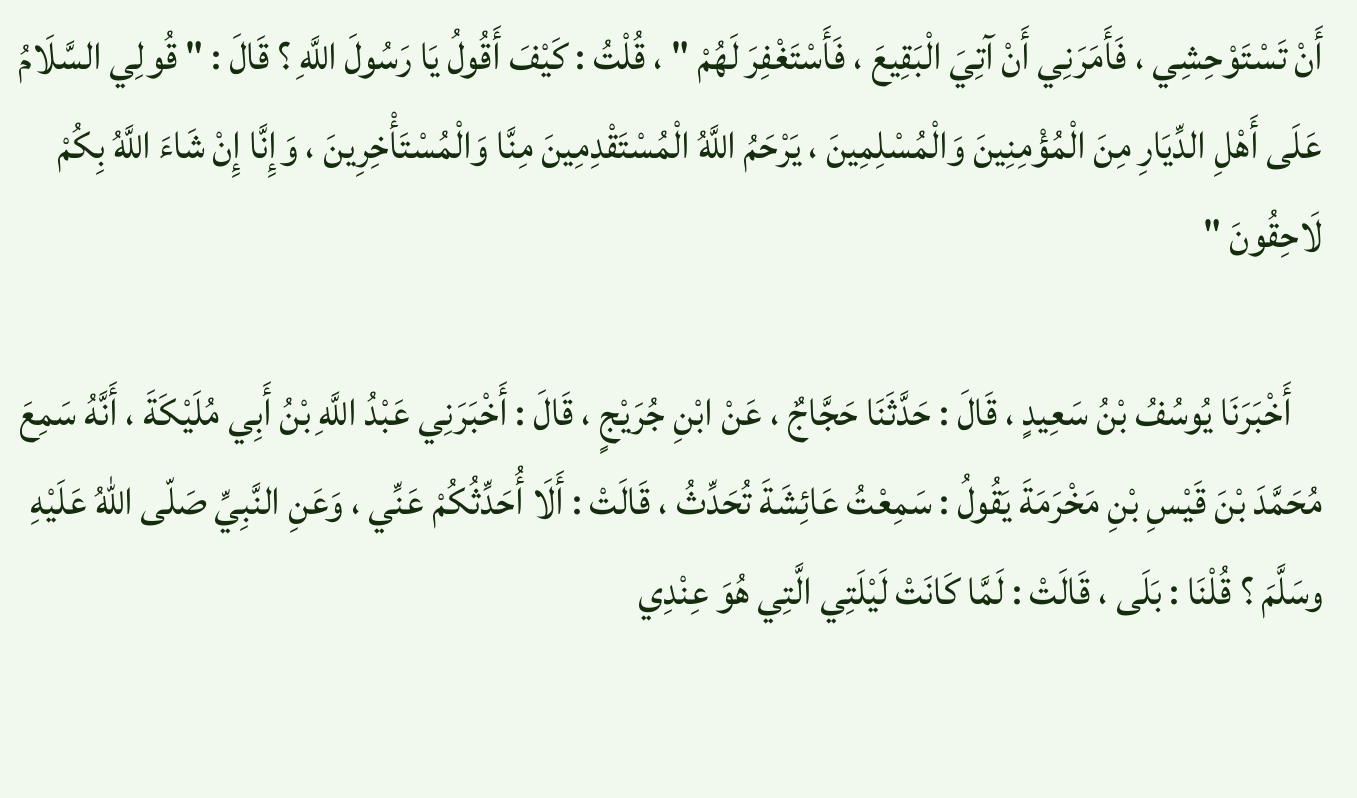أَنْ تَسْتَوْحِشِي ، فَأَمَرَنِي أَنْ آتِيَ الْبَقِيعَ ، فَأَسْتَغْفِرَ لَهُمْ " ، قُلْتُ : كَيْفَ أَقُولُ يَا رَسُولَ اللَّهِ ؟ قَالَ : " قُولِي السَّلَامُ عَلَى أَهْلِ الدِّيَارِ مِنَ الْمُؤْمِنِينَ وَالْمُسْلِمِينَ ، يَرْحَمُ اللَّهُ الْمُسْتَقْدِمِينَ مِنَّا وَالْمُسْتَأْخِرِينَ ، وَإِنَّا إِنْ شَاءَ اللَّهُ بِكُمْ لَاحِقُونَ "

    أَخْبَرَنَا يُوسُفُ بْنُ سَعِيدٍ ، قَالَ : حَدَّثَنَا حَجَّاجٌ ، عَنْ ابْنِ جُرَيْجٍ ، قَالَ : أَخْبَرَنِي عَبْدُ اللَّهِ بْنُ أَبِي مُلَيْكَةَ ، أَنَّهُ سَمِعَ مُحَمَّدَ بْنَ قَيْسِ بْنِ مَخْرَمَةَ يَقُولُ : سَمِعْتُ عَائِشَةَ تُحَدِّثُ ، قَالَتْ : أَلَا أُحَدِّثُكُمْ عَنِّي ، وَعَنِ النَّبِيِّ صَلّى اللهُ عَلَيْهِ وسَلَّمَ ؟ قُلْنَا : بَلَى ، قَالَتْ : لَمَّا كَانَتْ لَيْلَتِي الَّتِي هُوَ عِنْدِي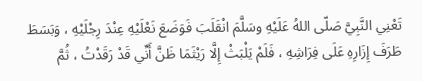تَعْنِي النَّبِيَّ صَلّى اللهُ عَلَيْهِ وسَلَّمَ انْقَلَبَ فَوَضَعَ نَعْلَيْهِ عِنْدَ رِجْلَيْهِ ، وَبَسَطَ طَرَفَ إِزَارِهِ عَلَى فِرَاشِهِ ، فَلَمْ يَلْبَثْ إِلَّا رَيْثَمَا ظَنَّ أَنِّي قَدْ رَقَدْتُ ، ثُمَّ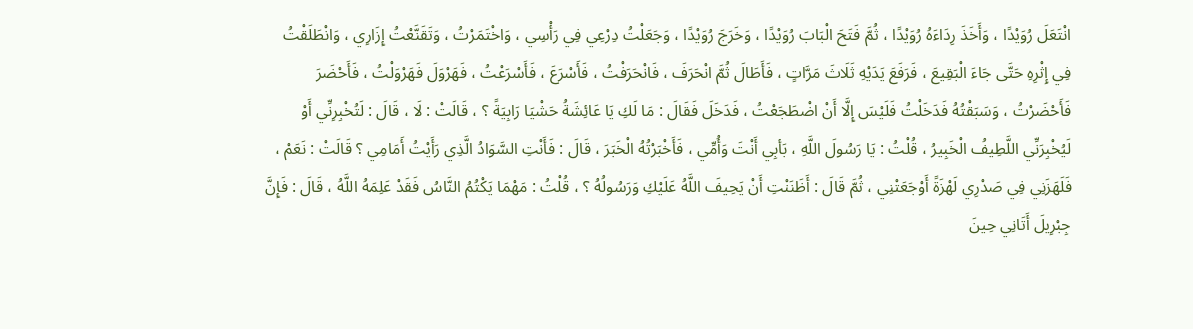انْتَعَلَ رُوَيْدًا ، وَأَخَذَ رِدَاءَهُ رُوَيْدًا ، ثُمَّ فَتَحَ الْبَابَ رُوَيْدًا ، وَخَرَجَ رُوَيْدًا ، وَجَعَلْتُ دِرْعِي فِي رَأْسِي ، وَاخْتَمَرْتُ ، وَتَقَنَّعْتُ إِزَارِي ، وَانْطَلَقْتُ فِي إِثْرِهِ حَتَّى جَاءَ الْبَقِيعَ ، فَرَفَعَ يَدَيْهِ ثَلَاثَ مَرَّاتٍ ، فَأَطَالَ ثُمَّ انْحَرَفَ ، فَانْحَرَفْتُ ، فَأَسْرَعَ ، فَأَسْرَعْتُ ، فَهَرْوَلَ فَهَرْوَلْتُ ، فَأَحْضَرَ فَأَحْضَرْتُ ، وَسَبَقْتُهُ فَدَخَلْتُ فَلَيْسَ إِلَّا أَنْ اضْطَجَعْتُ ، فَدَخَلَ فَقَالَ : مَا لَكِ يَا عَائِشَةُ حَشْيَا رَابِيَةً ؟ ، قَالَتْ : لَا ، قَالَ : لَتُخْبِرِنِّي أَوْ لَيُخْبِرَنِّي اللَّطِيفُ الْخَبِيرُ ، قُلْتُ : يَا رَسُولَ اللَّهِ ، بَأبِي أَنْتَ وَأُمِّي ، فَأَخْبَرْتُهُ الْخَبَرَ ، قَالَ : فَأَنْتِ السَّوَادُ الَّذِي رَأَيْتُ أَمَامِي ؟ قَالَتْ : نَعَمْ ، فَلَهَزَنِي فِي صَدْرِي لَهْزَةً أَوْجَعَتْنِي ، ثُمَّ قَالَ : أَظَنَنْتِ أَنْ يَحِيفَ اللَّهُ عَلَيْكِ وَرَسُولُهُ ؟ ، قُلْتُ : مَهْمَا يَكْتُمُ النَّاسُ فَقَدْ عَلِمَهُ اللَّهُ ، قَالَ : فَإِنَّ جِبْرِيلَ أَتَانِي حِينَ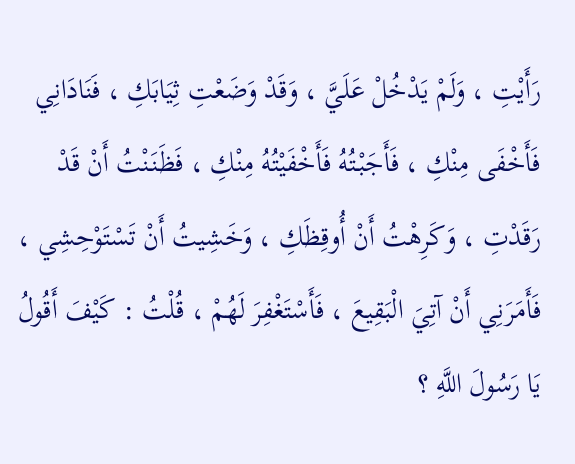رَأَيْتِ ، وَلَمْ يَدْخُلْ عَلَيَّ ، وَقَدْ وَضَعْتِ ثِيَابَكِ ، فَنَادَانِي فَأَخْفَى مِنْكِ ، فَأَجَبْتُهُ فَأَخْفَيْتُهُ مِنْكِ ، فَظَنَنْتُ أَنْ قَدْ رَقَدْتِ ، وَكَرِهْتُ أَنْ أُوقِظَكِ ، وَخَشِيتُ أَنْ تَسْتَوْحِشِي ، فَأَمَرَنِي أَنْ آتِيَ الْبَقِيعَ ، فَأَسْتَغْفِرَ لَهُمْ ، قُلْتُ : كَيْفَ أَقُولُ يَا رَسُولَ اللَّهِ ؟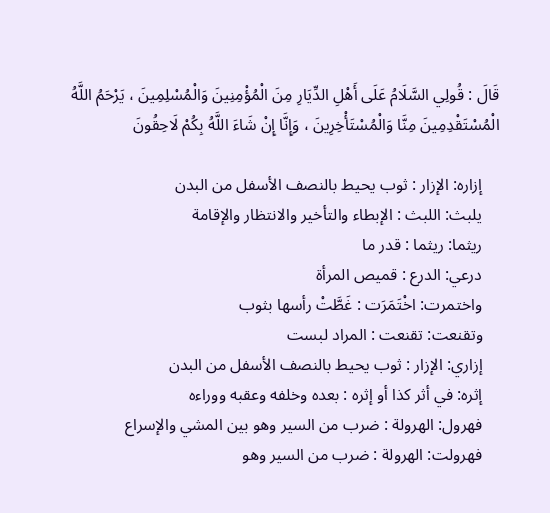قَالَ : قُولِي السَّلَامُ عَلَى أَهْلِ الدِّيَارِ مِنَ الْمُؤْمِنِينَ وَالْمُسْلِمِينَ ، يَرْحَمُ اللَّهُ الْمُسْتَقْدِمِينَ مِنَّا وَالْمُسْتَأْخِرِينَ ، وَإِنَّا إِنْ شَاءَ اللَّهُ بِكُمْ لَاحِقُونَ

    إزاره: الإزار : ثوب يحيط بالنصف الأسفل من البدن
    يلبث: اللبث : الإبطاء والتأخير والانتظار والإقامة
    ريثما: ريثما : قدر ما
    درعي: الدرع : قميص المرأة
    واختمرت: اخْتَمَرَت : غَطَّتْ رأسها بثوب
    وتقنعت: تقنعت : المراد لبست
    إزاري: الإزار : ثوب يحيط بالنصف الأسفل من البدن
    إثره: في أثر كذا أو إثره : بعده وخلفه وعقبه ووراءه
    فهرول: الهرولة : ضرب من السير وهو بين المشي والإسراع
    فهرولت: الهرولة : ضرب من السير وهو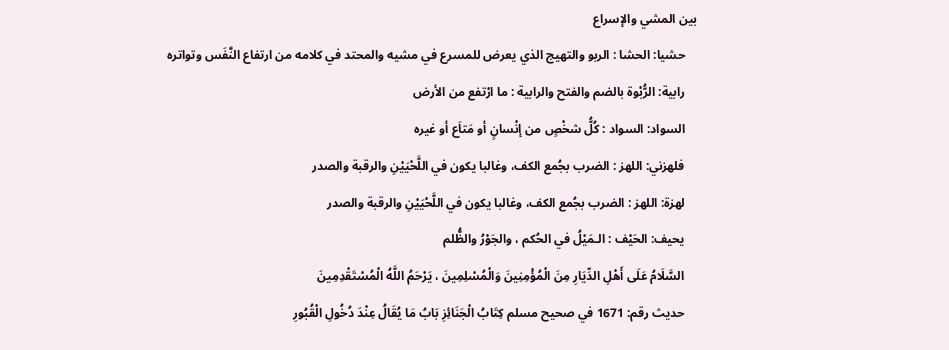بين المشي والإسراع
    حشيا: الحشا : الربو والتهيج الذي يعرض للمسرع في مشيه والمحتد في كلامه من ارتفاع النَّفَس وتواتره
    رابية: الرُّبْوة بالضم والفتح والرابية : ما ارْتفع من الأرض
    السواد: السواد : كُلُّ شخْصٍ من إنْسانٍ أو مَتاَع أو غيره
    فلهزني: اللهز : الضرب بجُمع الكف، وغالبا يكون في اللَّحْيَيْنِ والرقبة والصدر
    لهزة: اللهز : الضرب بجُمع الكف، وغالبا يكون في اللَّحْيَيْنِ والرقبة والصدر
    يحيف: الحَيْف : الـمَيْلُ في الحُكم ، والجَوْرُ والظُّلم
    السَّلَامُ عَلَى أَهْلِ الدِّيَارِ مِنَ الْمُؤْمِنِينَ وَالْمُسْلِمِينَ ، يَرْحَمُ اللَّهُ الْمُسْتَقْدِمِينَ
    حديث رقم: 1671 في صحيح مسلم كِتَابُ الْجَنَائِزِ بَابُ مَا يُقَالُ عِنْدَ دُخُولِ الْقُبُورِ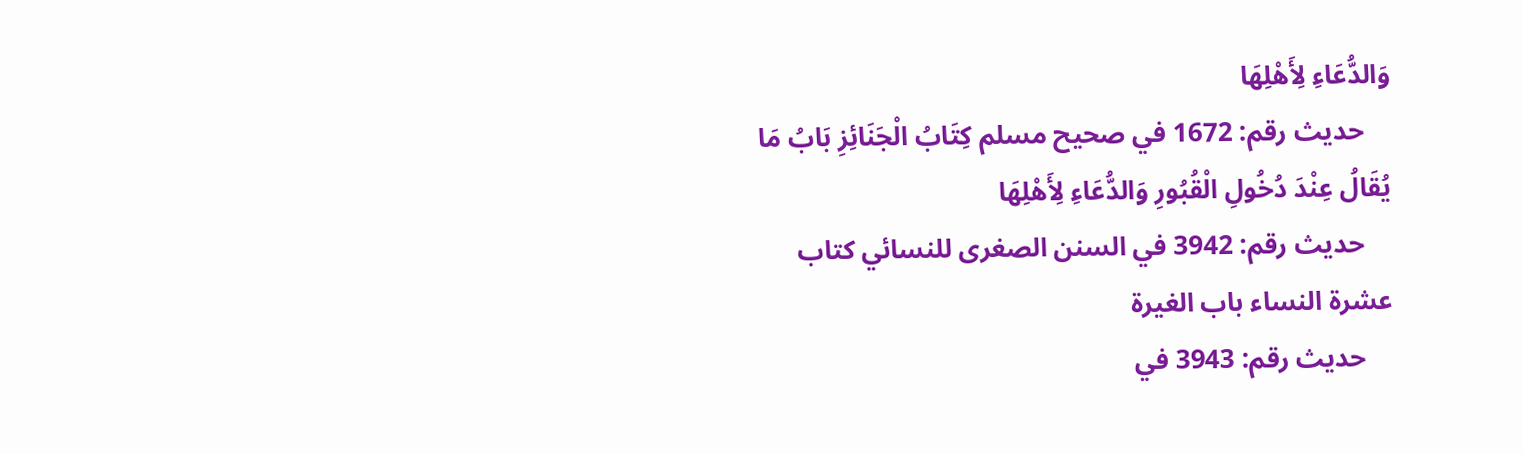وَالدُّعَاءِ لِأَهْلِهَا
    حديث رقم: 1672 في صحيح مسلم كِتَابُ الْجَنَائِزِ بَابُ مَا يُقَالُ عِنْدَ دُخُولِ الْقُبُورِ وَالدُّعَاءِ لِأَهْلِهَا
    حديث رقم: 3942 في السنن الصغرى للنسائي كتاب عشرة النساء باب الغيرة
    حديث رقم: 3943 في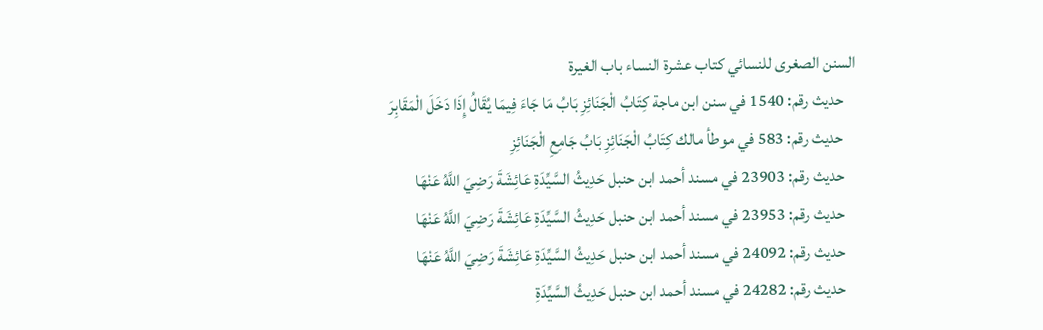السنن الصغرى للنسائي كتاب عشرة النساء باب الغيرة
    حديث رقم: 1540 في سنن ابن ماجة كِتَابُ الْجَنَائِزِ بَابُ مَا جَاءَ فِيمَا يُقَالُ إِذَا دَخَلَ الْمَقَابِرَ
    حديث رقم: 583 في موطأ مالك كِتَابُ الْجَنَائِزِ بَابُ جَامِعِ الْجَنَائِزِ
    حديث رقم: 23903 في مسند أحمد ابن حنبل حَدِيثُ السَّيِّدَةِ عَائِشَةَ رَضِيَ اللَّهُ عَنْهَا
    حديث رقم: 23953 في مسند أحمد ابن حنبل حَدِيثُ السَّيِّدَةِ عَائِشَةَ رَضِيَ اللَّهُ عَنْهَا
    حديث رقم: 24092 في مسند أحمد ابن حنبل حَدِيثُ السَّيِّدَةِ عَائِشَةَ رَضِيَ اللَّهُ عَنْهَا
    حديث رقم: 24282 في مسند أحمد ابن حنبل حَدِيثُ السَّيِّدَةِ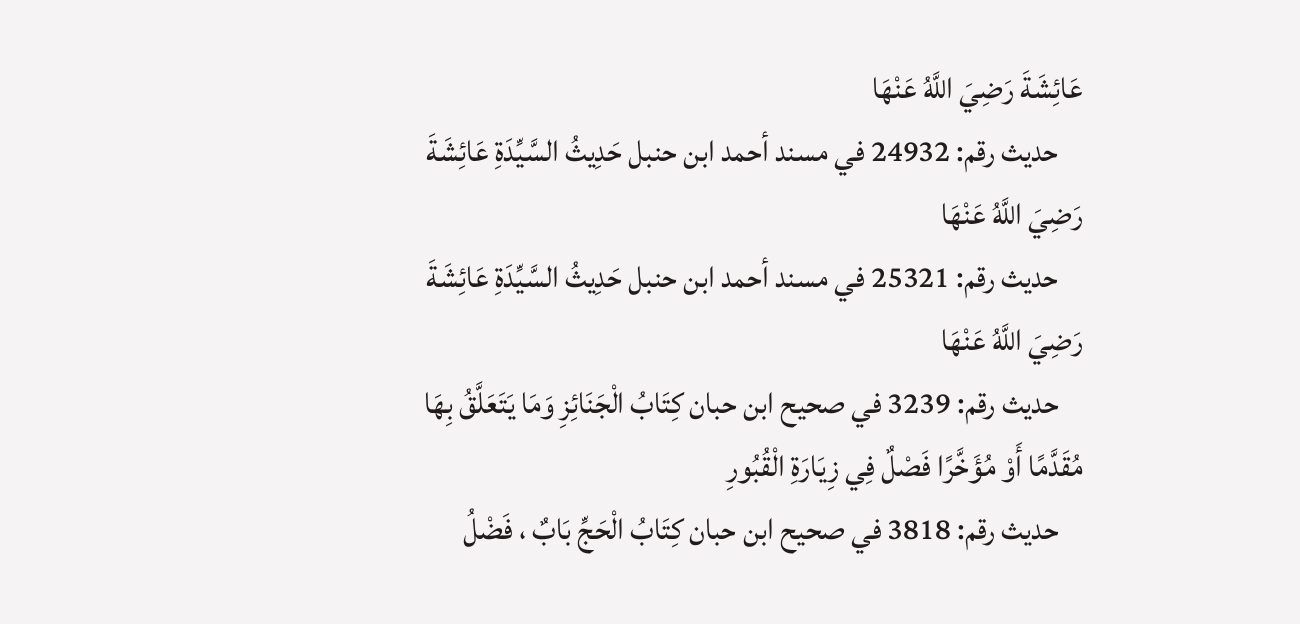عَائِشَةَ رَضِيَ اللَّهُ عَنْهَا
    حديث رقم: 24932 في مسند أحمد ابن حنبل حَدِيثُ السَّيِّدَةِ عَائِشَةَ رَضِيَ اللَّهُ عَنْهَا
    حديث رقم: 25321 في مسند أحمد ابن حنبل حَدِيثُ السَّيِّدَةِ عَائِشَةَ رَضِيَ اللَّهُ عَنْهَا
    حديث رقم: 3239 في صحيح ابن حبان كِتَابُ الْجَنَائِزِ وَمَا يَتَعَلَّقُ بِهَا مُقَدَّمًا أَوْ مُؤَخَّرًا فَصْلٌ فِي زِيَارَةِ الْقُبُورِ
    حديث رقم: 3818 في صحيح ابن حبان كِتَابُ الْحَجِّ بَابٌ ، فَضْلُ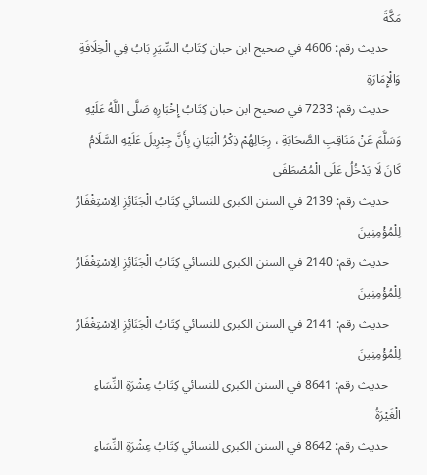مَكَّةَ
    حديث رقم: 4606 في صحيح ابن حبان كِتَابُ السِّيَرِ بَابُ فِي الْخِلَافَةِ وَالْإِمَارَةِ
    حديث رقم: 7233 في صحيح ابن حبان كِتَابُ إِخْبَارِهِ صَلَّى اللَّهُ عَلَيْهِ وَسَلَّمَ عَنْ مَنَاقِبِ الصَّحَابَةِ ، رِجَالِهُمْ ذِكْرُ الْبَيَانِ بِأَنَّ جِبْرِيلَ عَلَيْهِ السَّلَامُ كَانَ لَا يَدْخُلُ عَلَى الْمُصْطَفَى
    حديث رقم: 2139 في السنن الكبرى للنسائي كِتَابُ الْجَنَائِزِ الِاسْتِغْفَارُ لِلْمُؤْمِنِينَ
    حديث رقم: 2140 في السنن الكبرى للنسائي كِتَابُ الْجَنَائِزِ الِاسْتِغْفَارُ لِلْمُؤْمِنِينَ
    حديث رقم: 2141 في السنن الكبرى للنسائي كِتَابُ الْجَنَائِزِ الِاسْتِغْفَارُ لِلْمُؤْمِنِينَ
    حديث رقم: 8641 في السنن الكبرى للنسائي كِتَابُ عِشْرَةِ النِّسَاءِ الْغَيْرَةُ
    حديث رقم: 8642 في السنن الكبرى للنسائي كِتَابُ عِشْرَةِ النِّسَاءِ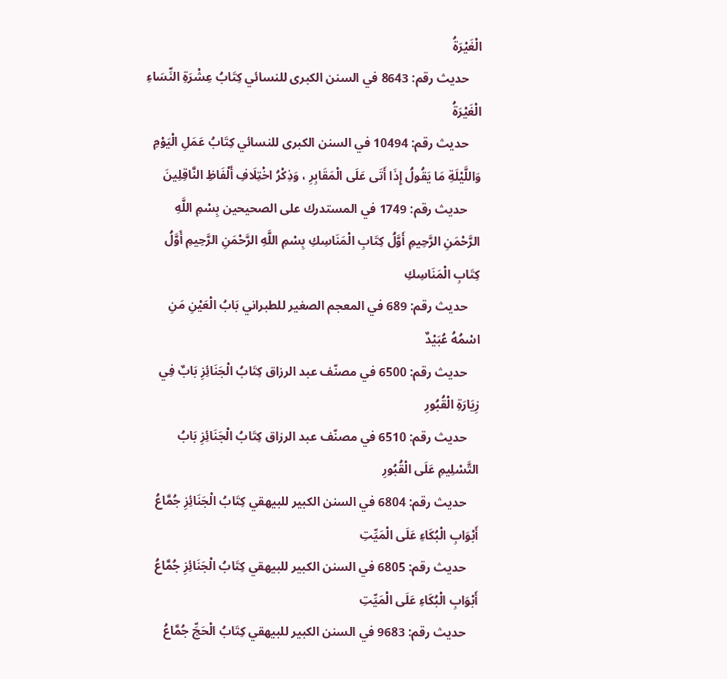الْغَيْرَةُ
    حديث رقم: 8643 في السنن الكبرى للنسائي كِتَابُ عِشْرَةِ النِّسَاءِ الْغَيْرَةُ
    حديث رقم: 10494 في السنن الكبرى للنسائي كِتَابُ عَمَلِ الْيَوْمِ وَاللَّيْلَةِ مَا يَقُولُ إِذَا أَتَى عَلَى الْمَقَابِرِ ، وَذِكْرُ اخْتِلَافِ أَلْفَاظِ النَّاقِلِينَ
    حديث رقم: 1749 في المستدرك على الصحيحين بِسْمِ اللَّهِ الرَّحْمَنِ الرَّحِيمِ أَوَّلُ كِتَابِ الْمَنَاسِكِ بِسْمِ اللَّهِ الرَّحْمَنِ الرَّحِيمِ أَوَّلُ كِتَابِ الْمَنَاسِكِ
    حديث رقم: 689 في المعجم الصغير للطبراني بَابُ الْعَيْنِ مَنِ اسْمُهُ عُبَيْدٌ
    حديث رقم: 6500 في مصنّف عبد الرزاق كِتَابُ الْجَنَائِزِ بَابٌ فِي زِيَارَةِ الْقُبُورِ
    حديث رقم: 6510 في مصنّف عبد الرزاق كِتَابُ الْجَنَائِزِ بَابُ التَّسْلِيمِ عَلَى الْقُبُورِ
    حديث رقم: 6804 في السنن الكبير للبيهقي كِتَابُ الْجَنَائِزِ جُمَّاعُ أَبْوَابِ الْبُكَاءِ عَلَى الْمَيِّتِ
    حديث رقم: 6805 في السنن الكبير للبيهقي كِتَابُ الْجَنَائِزِ جُمَّاعُ أَبْوَابِ الْبُكَاءِ عَلَى الْمَيِّتِ
    حديث رقم: 9683 في السنن الكبير للبيهقي كِتَابُ الْحَجِّ جُمَّاعُ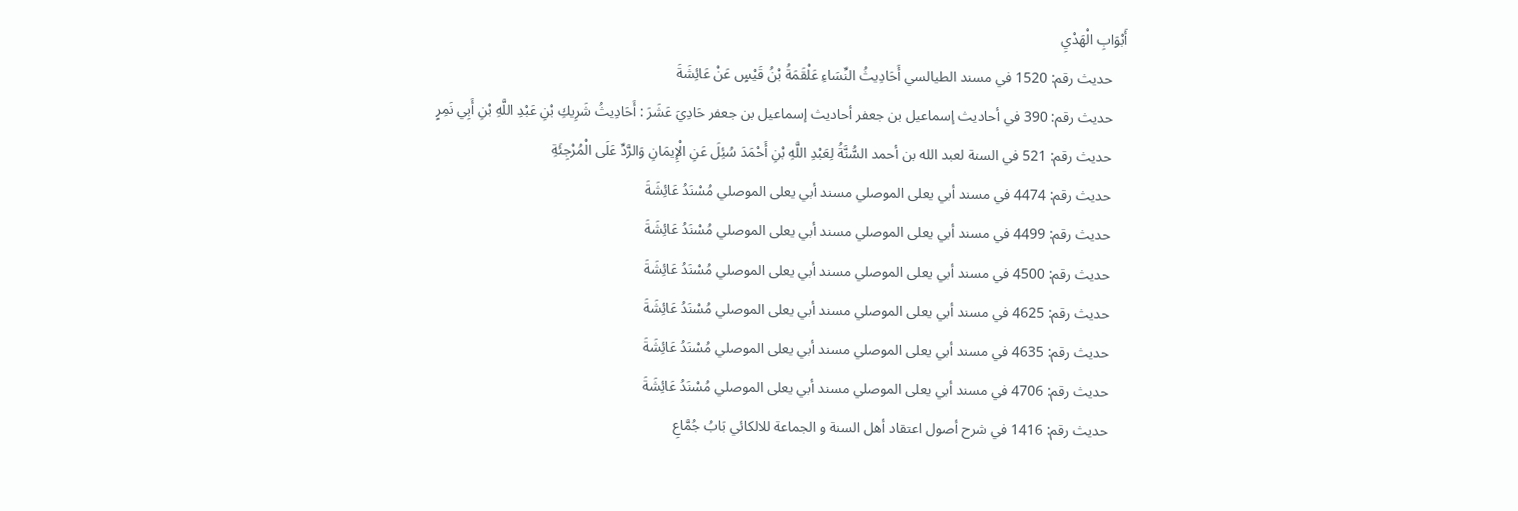أَبْوَابِ الْهَدْيِ
    حديث رقم: 1520 في مسند الطيالسي أَحَادِيثُ النِّسَاءِ عَلْقَمَةُ بْنُ قَيْسٍ عَنْ عَائِشَةَ
    حديث رقم: 390 في أحاديث إسماعيل بن جعفر أحاديث إسماعيل بن جعفر حَادِيَ عَشَرَ : أَحَادِيثُ شَرِيكِ بْنِ عَبْدِ اللَّهِ بْنِ أَبِي نَمِرٍ
    حديث رقم: 521 في السنة لعبد الله بن أحمد السُّنَّةُ لِعَبْدِ اللَّهِ بْنِ أَحْمَدَ سُئِلَ عَنِ الْإِيمَانِ وَالرَّدِّ عَلَى الْمُرْجِئَةِ
    حديث رقم: 4474 في مسند أبي يعلى الموصلي مسند أبي يعلى الموصلي مُسْنَدُ عَائِشَةَ
    حديث رقم: 4499 في مسند أبي يعلى الموصلي مسند أبي يعلى الموصلي مُسْنَدُ عَائِشَةَ
    حديث رقم: 4500 في مسند أبي يعلى الموصلي مسند أبي يعلى الموصلي مُسْنَدُ عَائِشَةَ
    حديث رقم: 4625 في مسند أبي يعلى الموصلي مسند أبي يعلى الموصلي مُسْنَدُ عَائِشَةَ
    حديث رقم: 4635 في مسند أبي يعلى الموصلي مسند أبي يعلى الموصلي مُسْنَدُ عَائِشَةَ
    حديث رقم: 4706 في مسند أبي يعلى الموصلي مسند أبي يعلى الموصلي مُسْنَدُ عَائِشَةَ
    حديث رقم: 1416 في شرح أصول اعتقاد أهل السنة و الجماعة للالكائي بَابُ جُمَّاعِ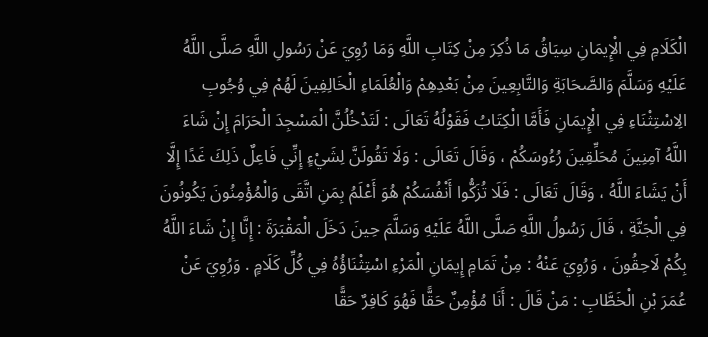الْكَلَامِ فِي الْإِيمَانِ سِيَاقُ مَا ذُكِرَ مِنْ كِتَابِ اللَّهِ وَمَا رُوِيَ عَنْ رَسُولِ اللَّهِ صَلَّى اللَّهُ عَلَيْهِ وَسَلَّمَ وَالصَّحَابَةِ وَالتَّابِعِينَ مِنْ بَعْدِهِمْ وَالْعُلَمَاءِ الْخَالِفِينَ لَهُمْ فِي وُجُوبِ الِاسْتِثْنَاءِ فِي الْإِيمَانِ فَأَمَّا الْكِتَابُ فَقَوْلُهُ تَعَالَى : لَتَدْخُلُنَّ الْمَسْجِدَ الْحَرَامَ إِنْ شَاءَ اللَّهُ آمِنِينَ مُحَلِّقِينَ رُءُوسَكُمْ ، وَقَالَ تَعَالَى : وَلَا تَقُولَنَّ لِشَيْءٍ إِنِّي فَاعِلٌ ذَلِكَ غَدًا إِلَّا أَنْ يَشَاءَ اللَّهُ ، وَقَالَ تَعَالَى : فَلَا تُزَكُّوا أَنْفُسَكُمْ هُوَ أَعْلَمُ بِمَنِ اتَّقَى وَالْمُؤْمِنُونَ يَكُونُونَ فِي الْجَنَّةِ ، قَالَ رَسُولُ اللَّهِ صَلَّى اللَّهُ عَلَيْهِ وَسَلَّمَ حِينَ دَخَلَ الْمَقْبَرَةَ : إِنَّا إِنْ شَاءَ اللَّهُ بِكُمْ لَاحِقُونَ ، وَرُوِيَ عَنْهُ : مِنْ تَمَامِ إِيمَانِ الْمَرْءِ اسْتِثْنَاؤُهُ فِي كُلِّ كَلَامٍ . وَرُوِيَ عَنْ عُمَرَ بْنِ الْخَطَّابِ : مَنْ قَالَ : أَنَا مُؤْمِنٌ حَقًّا فَهُوَ كَافِرٌ حَقًّا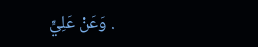. وَعَنْ عَلِيٍّ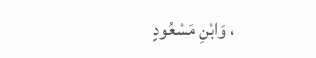، وَابْنِ مَسْعُودٍ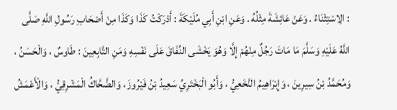: الِاسْتِثْنَاءُ . وَعَنْ عَائِشَةَ مِثْلُهُ . وَعَنِ ابْنِ أَبِي مُلَيْكَةَ : أَدْرَكْتُ كَذَا وَكَذَا مِنْ أَصْحَابِ رَسُولِ اللَّهِ صَلَّى اللَّهُ عَلَيْهِ وَسَلَّمَ مَا مَاتَ رَجُلٌ مِنْهُمْ إِلَّا وَهُوَ يَخْشَى النِّفَاقَ عَلَى نَفْسِهِ وَمَنِ التَّابِعِينَ : طَاوسٌ ، وَالْحَسَنُ ، وَمُحَمَّدُ بْنُ سِيرِينَ ، وَإِبْرَاهِيمُ النَّخَعِيُّ ، وَأَبُو الْبَخْتَرِيِّ سَعِيدُ بْنُ فَيْرُوزَ ، وَالضَّحَّاكُ الْمَشْرِقِيُّ ، وَالْأَعْمَشُ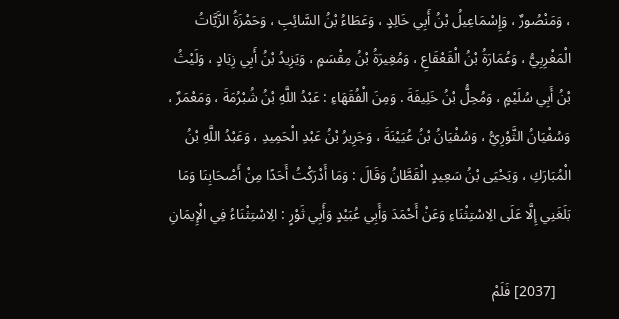، وَمَنْصُورٌ ، وَإِسْمَاعِيلُ بْنُ أَبِي خَالِدٍ ، وَعَطَاءُ بْنُ السَّائِبِ ، وَحَمْزَةُ الزَّيَّاتُ الْمَغْرِبِيُّ ، وَعُمَارَةُ بْنُ الْقَعْقَاعِ ، وَمُغِيرَةُ بْنُ مِقْسَمٍ ، وَيَزِيدُ بْنُ أَبِي زِيَادٍ ، وَلَيْثُ بْنُ أَبِي سُلَيْمٍ ، وَمُحِلُّ بْنُ خَلِيفَةَ . وَمِنَ الْفُقَهَاءِ : عَبْدُ اللَّهِ بْنُ شُبْرُمَةَ ، وَمَعْمَرٌ ، وَسُفْيَانُ الثَّوْرِيُّ ، وَسُفْيَانُ بْنُ عُيَيْنَةَ ، وَجَرِيرُ بْنُ عَبْدِ الْحَمِيدِ ، وَعَبْدُ اللَّهِ بْنُ الْمُبَارَكِ ، وَيَحْيَى بْنُ سَعِيدٍ الْقَطَّانُ وَقَالَ : وَمَا أَدْرَكْتُ أَحَدًا مِنْ أَصْحَابِنَا وَمَا بَلَغَنِي إِلَّا عَلَى الِاسْتِثْنَاءِ وَعَنْ أَحْمَدَ وَأَبِي عُبَيْدٍ وَأَبِي ثَوْرٍ : الِاسْتِثْنَاءُ فِي الْإِيمَانِ

    [2037] فَلَمْ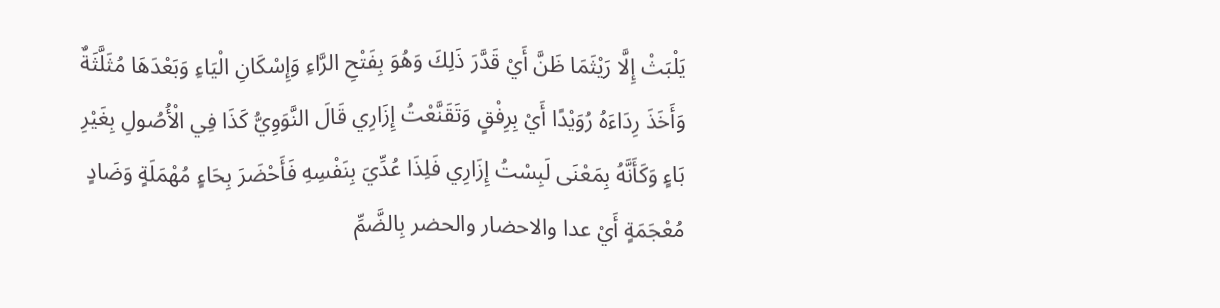يَلْبَثْ إِلَّا رَيْثَمَا ظَنَّ أَيْ قَدَّرَ ذَلِكَ وَهُوَ بِفَتْحِ الرَّاءِ وَإِسْكَانِ الْيَاءِ وَبَعْدَهَا مُثَلَّثَةٌ وَأَخَذَ رِدَاءَهُ رُوَيْدًا أَيْ بِرِفْقٍ وَتَقَنَّعْتُ إِزَارِي قَالَ النَّوَوِيُّ كَذَا فِي الْأُصُولِ بِغَيْرِ بَاءٍ وَكَأَنَّهُ بِمَعْنَى لَبِسْتُ إِزَارِي فَلِذَا عُدِّيَ بِنَفْسِهِ فَأَحْضَرَ بِحَاءٍ مُهْمَلَةٍ وَضَادٍ مُعْجَمَةٍ أَيْ عدا والاحضار والحضر بِالضَّمِّ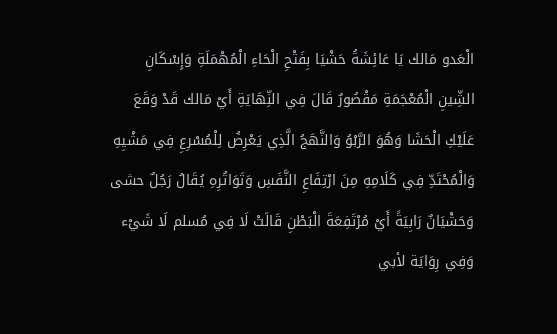الْعَدو مَالك يَا عَائِشَةُ حَشْيَا بِفَتْحِ الْحَاءِ الْمُهْمَلَةِ وَإِسْكَانِ الشِّينِ الْمُعْجَمَةِ مَقْصُورٌ قَالَ فِي النِّهَايَةِ أَيْ مَالك قَدْ وَقَعَ عَلَيْكِ الْحَشَا وَهُوَ الرَّبْوُ وَالنَّهَجُ الَّذِي يَعْرِضُ لِلْمُسْرِعِ فِي مَشْيِهِ وَالْمُحْتَدِّ فِي كَلَامِهِ مِنَ ارْتِفَاعِ النَّفَسِ وَتَوَاتُرِهِ يُقَالُ رَجُلٌ حشى وَحَشْيَانٌ رَابِيَةً أَيْ مُرْتَفِعَةَ الْبَطْنِ قَالَتْ لَا فِي مُسلم لَا شَيْء وَفِي رِوَايَة لأبي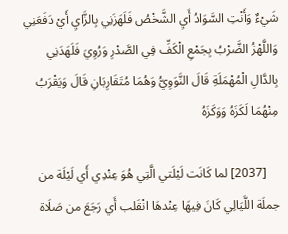شَيْءٌ وَأَنْتِ السَّوَادُ أَيِ الشَّخْصُ فَلَهَزَنِي بِالزَّايِ أَيْ دَفَعَنِي وَاللَّهْزُ الضَّرْبُ بِجَمْعِ الْكَفِّ فِي الصَّدْرِ وَرُوِيَ فَلَهَدَنِي بِالدَّالِ الْمُهْمَلَةِ قَالَ النَّوَوِيُّ وَهُمَا مُتَقَارِبَانِ قَالَ وَيَقْرَبُ مِنْهُمَا لَكَزَهُ وَوَكَزَهُ

    [2037] لما كَانَت لَيْلَتي الَّتِي هُوَ عِنْدِي أَي لَيْلَة من جملَة اللَّيَالِي كَانَ فِيهَا عِنْدهَا انْقَلب أَي رَجَعَ من صَلَاة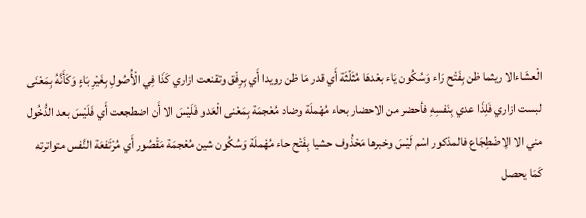الْعشَاءالا ريثما ظن بِفَتْح رَاء وَسُكُون يَاء بعْدهَا مُثَلّثَة أَي قدر مَا ظن رويدا أَي بِرِفْق وتقنعت ازاري كَذَا فِي الْأُصُولِ بِغَيْرِ بَاءٍ وَكَأَنَّهُ بِمَعْنَى لبست ازاري فَلِذَا عدي بِنَفسِهِ فأحضر من الاحضار بحاء مُهْملَة وضاد مُعْجمَة بِمَعْنى الْعَدو فَلَيْسَ الا أَن اضطجعت أَي فَلَيْسَ بعد الدُّخُول مني الا الِاضْطِجَاع فالمذكور اسْم لَيْسَ وخبرها مَحْذُوف حشيا بِفَتْح حاء مُهْملَة وَسُكُون شين مُعْجمَة مَقْصُور أَي مُرْتَفعَة النَّفس متواترته كَمَا يحصل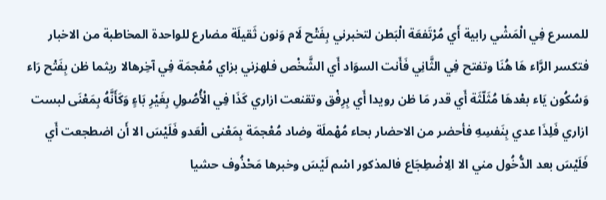للمسرع فِي الْمَشْي رابية أَي مُرْتَفعَة الْبَطن لتخبرني بِفَتْح لَام وَنون ثَقيلَة مضارع للواحدة المخاطبة من الاخبار فتكسر الرَّاء هَا هُنَا وتفتح فِي الثَّانِي فَأَنت السوَاد أَي الشَّخْص فلهزني بزاي مُعْجمَة فِي آخِرهالا ريثما ظن بِفَتْح رَاء وَسُكُون يَاء بعْدهَا مُثَلّثَة أَي قدر مَا ظن رويدا أَي بِرِفْق وتقنعت ازاري كَذَا فِي الْأُصُولِ بِغَيْرِ بَاءٍ وَكَأَنَّهُ بِمَعْنَى لبست ازاري فَلِذَا عدي بِنَفسِهِ فأحضر من الاحضار بحاء مُهْملَة وضاد مُعْجمَة بِمَعْنى الْعَدو فَلَيْسَ الا أَن اضطجعت أَي فَلَيْسَ بعد الدُّخُول مني الا الِاضْطِجَاع فالمذكور اسْم لَيْسَ وخبرها مَحْذُوف حشيا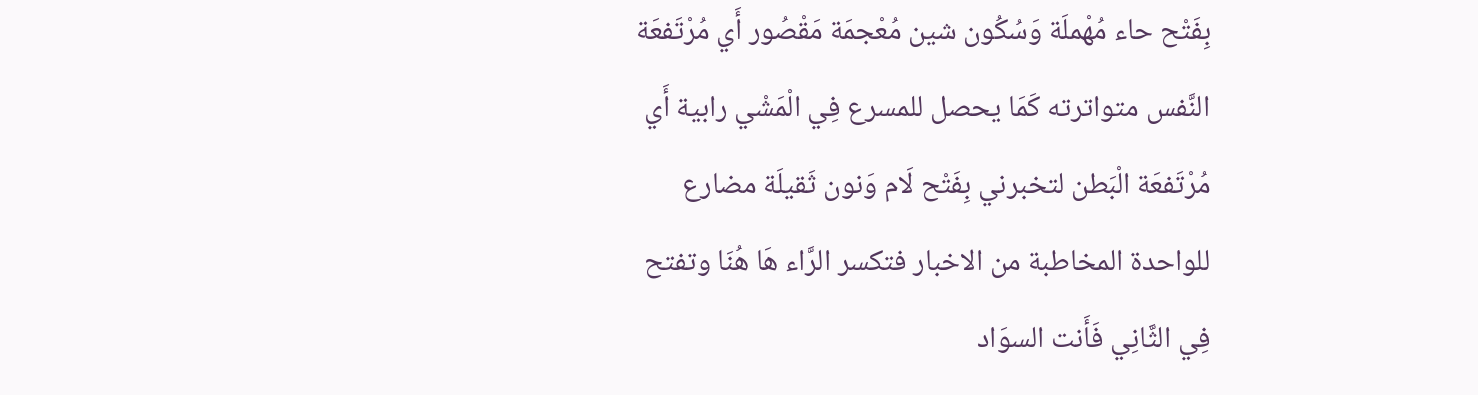بِفَتْح حاء مُهْملَة وَسُكُون شين مُعْجمَة مَقْصُور أَي مُرْتَفعَة النَّفس متواترته كَمَا يحصل للمسرع فِي الْمَشْي رابية أَي مُرْتَفعَة الْبَطن لتخبرني بِفَتْح لَام وَنون ثَقيلَة مضارع للواحدة المخاطبة من الاخبار فتكسر الرَّاء هَا هُنَا وتفتح فِي الثَّانِي فَأَنت السوَاد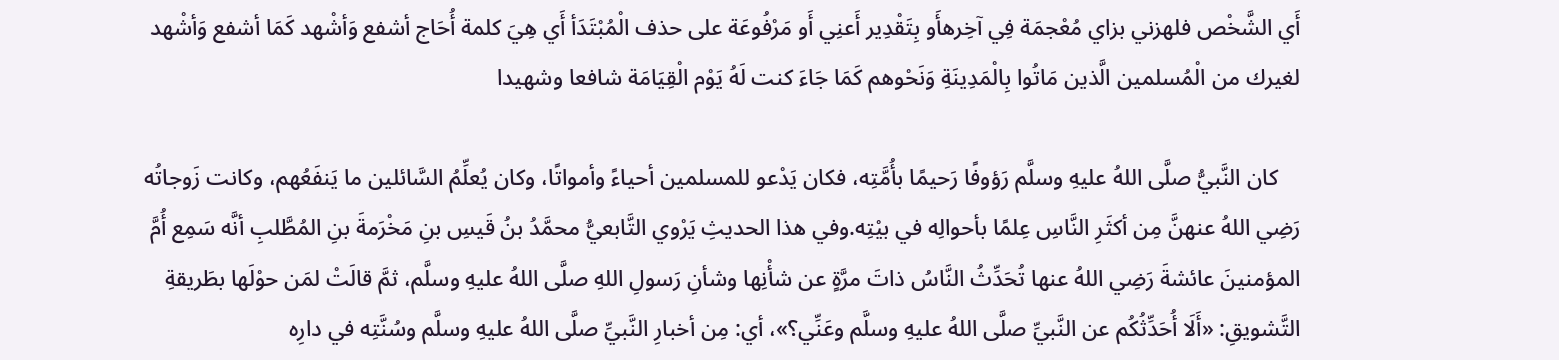أَي الشَّخْص فلهزني بزاي مُعْجمَة فِي آخِرهأَو بِتَقْدِير أَعنِي أَو مَرْفُوعَة على حذف الْمُبْتَدَأ أَي هِيَ كلمة أُحَاج أشفع وَأشْهد كَمَا أشفع وَأشْهد لغيرك من الْمُسلمين الَّذين مَاتُوا بِالْمَدِينَةِ وَنَحْوهم كَمَا جَاءَ كنت لَهُ يَوْم الْقِيَامَة شافعا وشهيدا

    كان النَّبيُّ صلَّى اللهُ عليهِ وسلَّم رَؤوفًا رَحيمًا بأُمَّتِه، فكان يَدْعو للمسلمين أحياءً وأمواتًا، وكان يُعلِّمُ السَّائلين ما يَنفَعُهم، وكانت زَوجاتُه رَضِي اللهُ عنهنَّ مِن أكثَرِ النَّاسِ عِلمًا بأحوالِه في بيْتِه.وفي هذا الحديثِ يَرْوي التَّابعيُّ محمَّدُ بنُ قَيسِ بنِ مَخْرَمةَ بنِ المُطَّلبِ أنَّه سَمِع أُمَّ المؤمنينَ عائشةَ رَضِي اللهُ عنها تُحَدِّثُ النَّاسُ ذاتَ مرَّةٍ عن شأْنِها وشأنِ رَسولِ اللهِ صلَّى اللهُ عليهِ وسلَّم، ثمَّ قالَتْ لمَن حوْلَها بطَريقةِ التَّشويقِ: «أَلَا أُحَدِّثُكُم عن النَّبيِّ صلَّى اللهُ عليهِ وسلَّم وعَنِّي؟»، أي: مِن أخبارِ النَّبيِّ صلَّى اللهُ عليهِ وسلَّم وسُنَّتِه في دارِه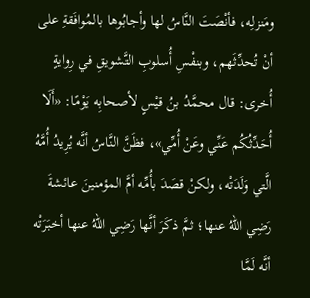ومَنزلِه، فأنْصَتَ النَّاسُ لها وأجابُوها بالمُوافَقةِ على أنْ تُحدِّثَهم، وبنفْسِ أُسلوبِ التَّشويقِ في رِوايةٍ أُخرى: قال محمَّدُ بنُ قيْسٍ لأصحابِه يَوْمًا: «أَلَا أُحَدِّثُكُم عَنِّي وعَنْ أُمِّي»، فظَنَّ النَّاسُ أنَّه يُرِيدُ أُمَّهُ الَّتي وَلَدَتْه، ولكنْ قصَدَ بأُمِّه أمَّ المؤمنينَ عائشةَ رَضِي اللهُ عنها؛ ثمَّ ذكَرَ أنَّها رَضِي اللهُ عنها أخبَرَتْه أنَّه لَمَّا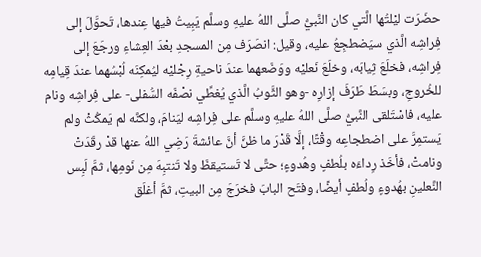حضَرَت ليْلتُها الَّتي كان النَّبيُّ صلَّى اللهُ عليهِ وسلَّم يَبِيتُ فيها عِندها، تَحوَّلَ إلى فِراشِه الَّذي سيَضطجِعُ عليه، وقيل: انصَرَف مِن المسجدِ بعْدَ العِشاءِ ورجَعَ إلى فِراشِه، فخلَعَ ثِيابَه، وخلَعَ نَعليْه ووَضَعهما عندَ ناحيةِ رِجْليْه ليُمكِنَه لُبْسُهما عندَ قِيامِه للخُروجِ، وبسَطَ طَرَفَ إزارِه -وهو الثَّوبُ الَّذي يُغطِّي نصْفَه السُّفلى- على فِراشِه ونام عليه، فاسْتَلقى النَّبيُّ صلَّى اللهُ عليهِ وسلَّم على فِراشِه ليَنامَ، ولكنَّه لم يَمكُثْ ولم يَستمِرَّ على اضطجاعِه وقْتًا، إلَّا قَدْرَ ما ظنَّ أنَّ عائشةَ رَضِي اللهُ عنها قدْ رقَدَتْ ونامتْ، فأخَذ رِداءَه بلُطفٍ وهُدوءٍ؛ حتَّى لا تَستيقظَ ولا تَنتبِهَ مِن نَومِها، ثمَّ لَبِس النَّعلينِ بهُدوءٍ ولُطفٍ أيضًا، وفتَح البابَ فخرَجَ مِن البيتِ، ثمَّ أغلَق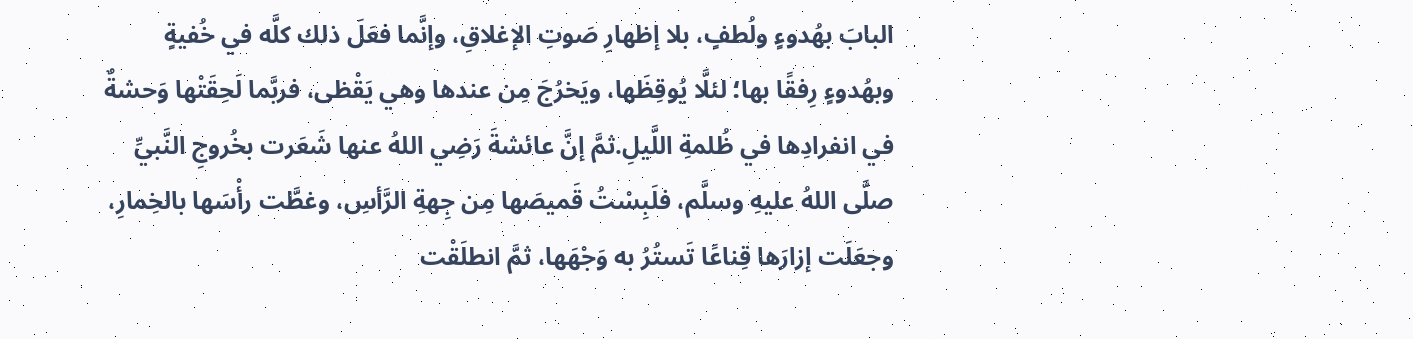البابَ بهُدوءٍ ولُطفٍ، بلا إظهارِ صَوتِ الإغلاقِ، وإنَّما فعَلَ ذلك كلَّه في خُفيةٍ وبهُدوءٍ رِفقًا بها؛ لئلَّا يُوقِظَها، ويَخرُجَ مِن عندها وهي يَقْظى، فربَّما لَحِقَتْها وَحشةٌ في انفرادِها في ظُلمةِ اللَّيلِ.ثمَّ إنَّ عائشةَ رَضِي اللهُ عنها شَعَرت بخُروجِ النَّبيِّ صلَّى اللهُ عليهِ وسلَّم، فلَبِسْتُ قَميصَها مِن جِهةِ الرَّأسِ، وغطَّت رأْسَها بالخِمارِ، وجعَلَت إزارَها قِناعًا تَستُرُ به وَجْهَها، ثمَّ انطلَقْت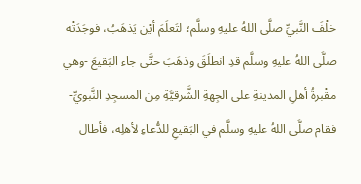خلْفَ النَّبيِّ صلَّى اللهُ عليهِ وسلَّم؛ لتَعلَمَ أيْن يَذهَبُ، فوجَدَتْه صلَّى اللهُ عليهِ وسلَّم قدِ انطلَقَ وذهَبَ حتَّى جاء البَقيعَ -وهي مقْبرةُ أهلِ المدينةِ على الجِهةِ الشَّرقيَّةِ مِن المسجِدِ النَّبويِّ- فقام صلَّى اللهُ عليهِ وسلَّم في البَقيعِ للدُّعاءِ لأهلِه، فأطال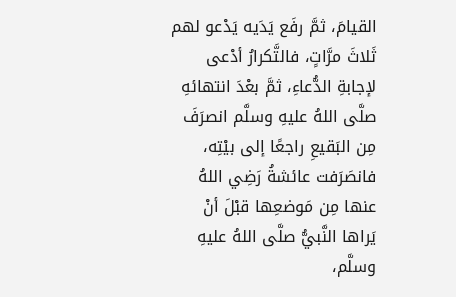القيامَ، ثمَّ رفَع يَدَيه يَدْعو لهم ثَلاثَ مرَّاتٍ، فالتَّكرارُ أدْعى لإجابةِ الدُّعاءِ، ثمَّ بعْدَ انتهائهِ صلَّى اللهُ عليهِ وسلَّم انصرَفَ مِن البَقيعِ راجعًا إلى بيْتِه، فانصَرَفت عائشةُ رَضِي اللهُ عنها مِن مَوضعِها قبْلَ أنْ يَراها النَّبيُّ صلَّى اللهُ عليهِ وسلَّم،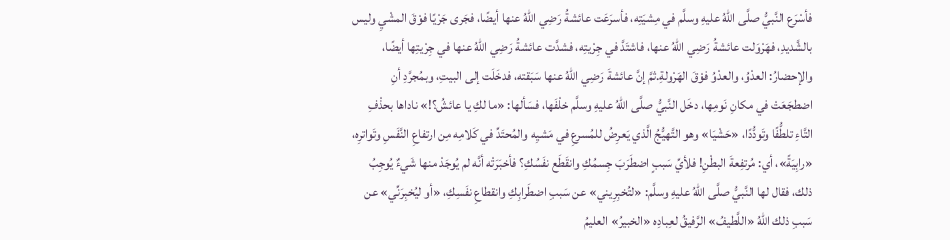فأسْرَع النَّبيُّ صلَّى اللهُ عليهِ وسلَّم في مِشيَتِه، فأسرَعَت عائشةُ رَضِي اللهُ عنها أيضًا، فجَرى جَرْيًا فوْقَ المشْيِ وليس بالشَّديدِ، فهَرْوَلت عائشةُ رَضِي اللهُ عنها، فاشتَدَّ في جِرْيتِه، فشدَّت عائشةُ رَضِي اللهُ عنها في جِرْيتِها أيضًا، والإحضارُ: العدْوُ، والعدْوُ فوْقَ الهَرْولةِ.ثمَّ إنَّ عائشةَ رَضِي اللهُ عنها سَبَقته، فدخَلَت إلى البيتِ، وبمُجرَّدِ أنِ اضطجَعَتْ في مكانِ نَومِها، دخَل النَّبيُّ صلَّى اللهُ عليهِ وسلَّم خلْفَها، فسَألها: «ما لكِ يا عائشُ؟!» ناداها بحذْفِ التَّاءِ تلطُّفًا وتَودُّدًا، «حَشْيَا» وهو التَّهيُّجُ الَّذي يَعرِضُ للمُسرعِ في مَشيِه والمُحتَدِّ في كَلامِه مِن ارتفاعِ النَّفَسِ وتَواترِه، «رابِيَةً»، أي: مُرتفِعةَ البطْنِ! فلأيِّ سَببٍ اضطَرَبَ جِسمُكِ وانقَطَع نفَسُكِ؟ فأخبَرَتْه أنَّه لم يُوجَدْ منها شَيءٌ يُوجِبُ ذلك، فقال لها النَّبيُّ صلَّى اللهُ عليهِ وسلَّم: «لتُخبِرِيني» عن سَببِ اضطَرابِكِ وانقطاعِ نفَسِكِ، «أو ليُخبِرَنِّي» عن سَببِ ذلك اللهُ «اللَّطيفُ» الرَّفيقُ لعِبادِه «الخبيرُ» العليمُ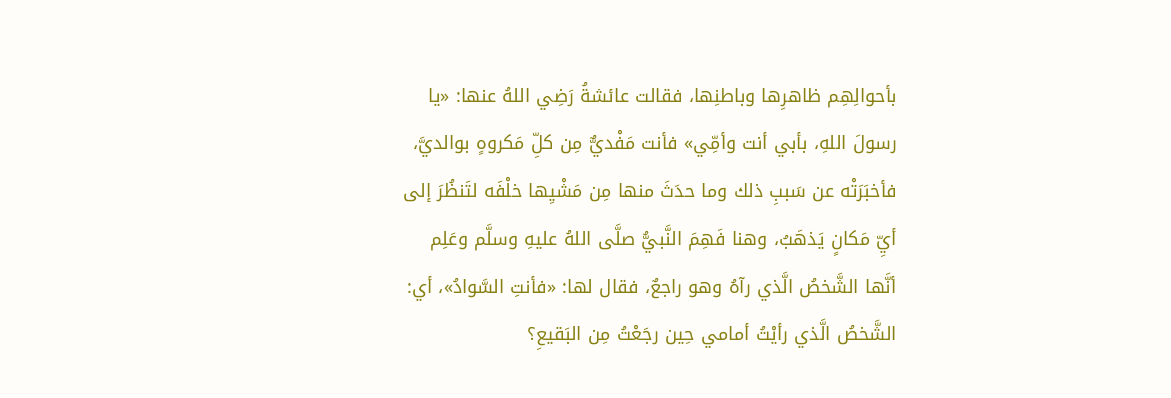بأحوالِهِم ظاهرِها وباطنِها، فقالت عائشةُ رَضِي اللهُ عنها: «يا رسولَ اللهِ، بأبي أنت وأمِّي» فأنت مَفْديٌّ مِن كلِّ مَكروهٍ بوالديَّ، فأخبَرَتْه عن سَببِ ذلك وما حدَثَ منها مِن مَشْيِها خلْفَه لتَنظُرَ إلى أيِّ مَكانٍ يَذهَبُ، وهنا فَهِمَ النَّبيُّ صلَّى اللهُ عليهِ وسلَّم وعَلِم أنَّها الشَّخصُ الَّذي رآهُ وهو راجعٌ، فقال لها: «فأنتِ السَّوادُ»، أي: الشَّخصُ الَّذي رأيْتُ أمامي حِين رجَعْتُ مِن البَقيعِ؟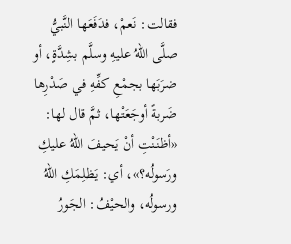فقالت: نَعمْ، فدَفَعَها النَّبيُّ صلَّى اللهُ عليهِ وسلَّم بشِدَّةٍ، أو ضرَبَها بجمْعِ كفِّهِ في صَدْرِها ضَربةً أوجَعَتْها، ثمَّ قال لها: «أظنَنْتِ أنْ يَحيفَ اللهُ عليكِ ورَسولُه؟»، أي: يَظلِمَكِ اللهُ ورسولُه، والحيْفُ: الجَورُ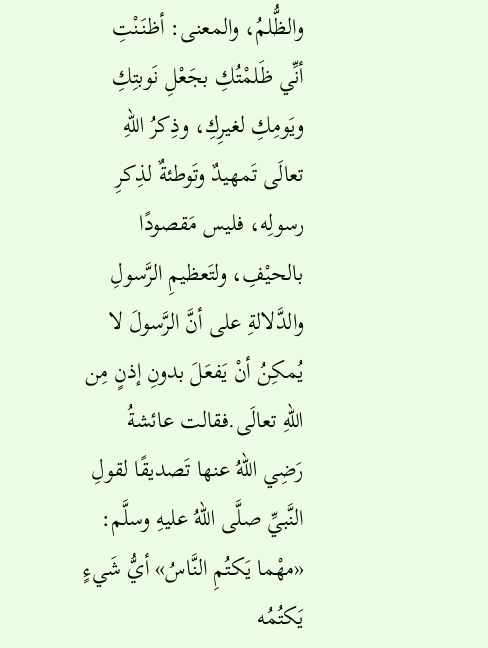والظُّلمُ، والمعنى: أظنَنْتِ أنِّي ظَلمْتُكِ بجَعْلِ نَوبتِكِ ويَومِكِ لغيرِكِ، وذِكرُ اللهِ تعالَى تَمهيدٌ وتَوطئةٌ لذِكرِ رسولِه، فليس مَقصودًا بالحيْفِ، ولتَعظيمِ الرَّسولِ والدَّلالةِ على أنَّ الرَّسولَ لا يُمكِنُ أنْ يَفعَلَ بدونِ إذنٍ مِن اللهِ تعالَى.فقالت عائشةُ رَضِي اللهُ عنها تَصديقًا لقولِ النَّبيِّ صلَّى اللهُ عليهِ وسلَّم: «مهْما يَكتُمِ النَّاسُ» أيُّ شَيءٍ يَكتُمُه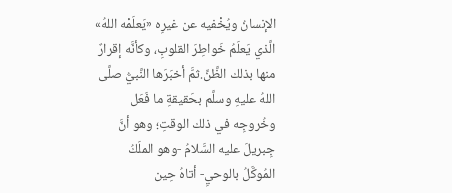الإنسانُ ويُخْفيه عن غيرِه «يَعلَمْه اللهُ» الَّذي يَعلَمُ خَواطِرَ القلوبِ، وكأنَّه إقرارٌ منها بذلك الظَّنِّ.ثمَّ أخبَرَها النَّبيُّ صلَّى اللهُ عليهِ وسلَّم بحَقيقةِ ما فَعَل وخُروجِه في ذلك الوقتِ؛ وهو أنَّ جِبريلَ عليه السَّلامُ -وهو الملَكُ المُوكَّلُ بالوحيِ- أتاهُ حِين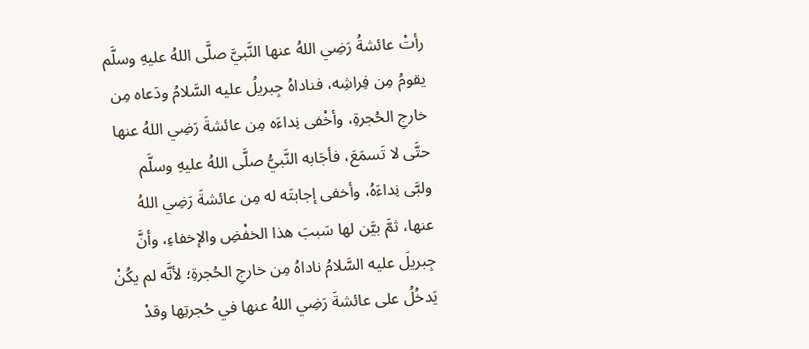رأتْ عائشةُ رَضِي اللهُ عنها النَّبيَّ صلَّى اللهُ عليهِ وسلَّم يقومُ مِن فِراشِه، فناداهُ جِبريلُ عليه السَّلامُ ودَعاه مِن خارجِ الحُجرةِ، وأخْفى نِداءَه مِن عائشةَ رَضِي اللهُ عنها حتَّى لا تَسمَعَ، فأجَابه النَّبيُّ صلَّى اللهُ عليهِ وسلَّم ولبَّى نِداءَهُ، وأخفى إجابتَه له مِن عائشةَ رَضِي اللهُ عنها، ثمَّ بيَّن لها سَببَ هذا الخفْضِ والإخفاءِ، وأنَّ جِبريلَ عليه السَّلامُ ناداهُ مِن خارجِ الحُجرةِ؛ لأنَّه لم يكُنْ يَدخُلُ على عائشةَ رَضِي اللهُ عنها في حُجرتِها وقدْ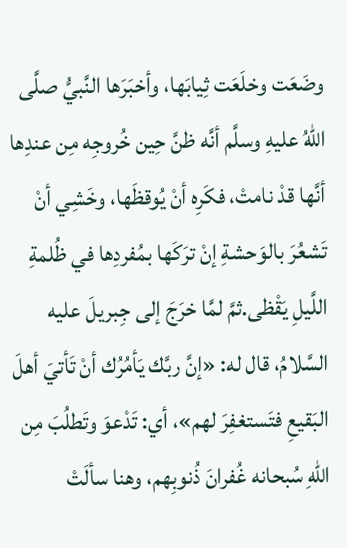وضَعَت وخلَعَت ثِيابَها، وأخبَرَها النَّبيُّ صلَّى اللهُ عليهِ وسلَّم أنَّه ظنَّ حِين خُروجِه مِن عندِها أنَّها قدْ نامتْ، فكَرِه أنْ يُوقظَها، وخَشِي أنْ تَشعُرَ بالوَحشةِ إنْ ترَكَها بمُفردِها في ظُلمةِ اللَّيلِ يَقْظى.ثمَّ لمَّا خرَجَ إلى جِبريلَ عليه السَّلامُ، قال له: «إنَّ ربَّك يَأمُرُك أنْ تَأتيَ أهلَ البَقيعِ فتَستغفِرَ لهم»، أي: تَدْعوَ وتَطلُبَ مِن اللهِ سُبحانه غُفرانَ ذُنوبِهم، وهنا سألَتْ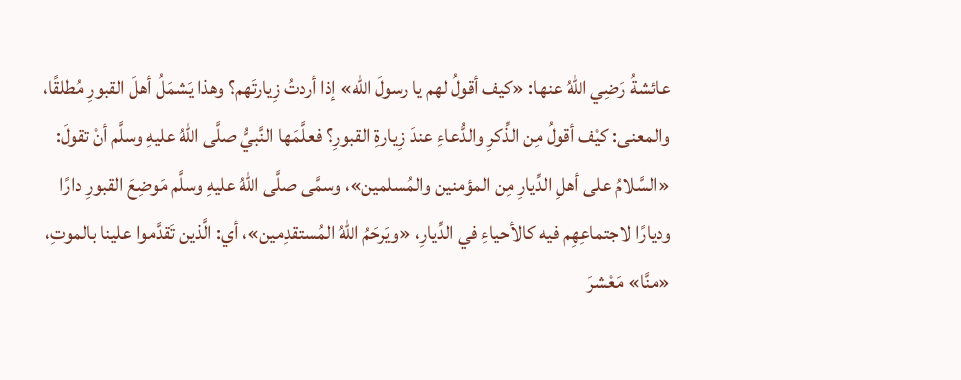عائشةُ رَضِي اللهُ عنها: «كيف أقولُ لهم يا رسولَ الله» إذا أردتُ زِيارتَهم؟ وهذا يَشمَلُ أهلَ القبورِ مُطلقًا، والمعنى: كيْف أقولُ مِن الذِّكرِ والدُّعاءِ عندَ زِيارةِ القبورِ؟ فعلَّمَها النَّبيُّ صلَّى اللهُ عليهِ وسلَّم أنْ تقولَ: «السَّلامُ على أهلِ الدِّيارِ مِن المؤمنين والمُسلمين»، وسمَّى صلَّى اللهُ عليهِ وسلَّم مَوضِعَ القبورِ دارًا وديارًا لاجتماعِهِم فيه كالأحياءِ في الدِّيارِ، «ويَرحَمُ اللهُ المُستقدِمين»، أي: الَّذين تَقدَّموا علينا بالموتِ، «منَّا» مَعْشرَ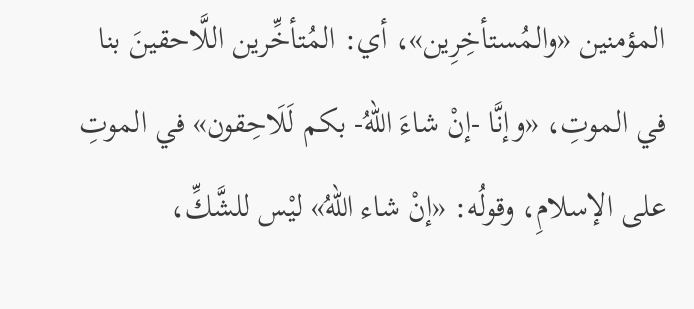المؤمنين «والمُستأخِرِين»، أي: المُتأخِّرين اللَّاحقينَ بنا في الموتِ، «وإنَّا -إنْ شاءَ اللهُ- بكم لَلَاحِقون» في الموتِ على الإسلامِ، وقولُه: «إنْ شاء اللهُ» ليْس للشَّكِّ،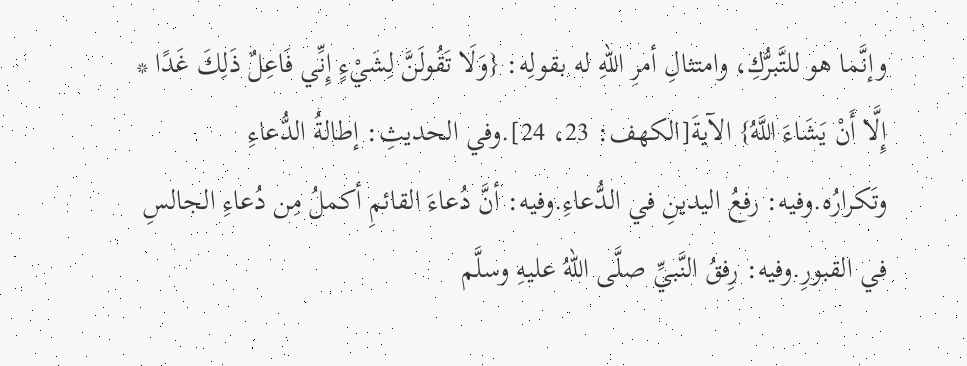وإنَّما هو للتَّبرُّكِ، وامتثالِ أمرِ اللهِ له بقولِه: {وَلَا تَقُولَنَّ لِشَيْءٍ إِنِّي فَاعِلٌ ذَلِكَ غَدًا * إِلَّا أَنْ يَشَاءَ اللَّهُ} الآيةَ[الكهف: 23، 24].وفي الحديثِ: إطالةُ الدُّعاءِ وتَكرارُه.وفيه: رفعُ اليدينِ في الدُّعاءِ.وفيه: أنَّ دُعاءَ القائمِ أكملُ مِن دُعاءِ الجالسِ في القبورِ.وفيه: رِفقُ النَّبيِّ صلَّى اللهُ عليهِ وسلَّم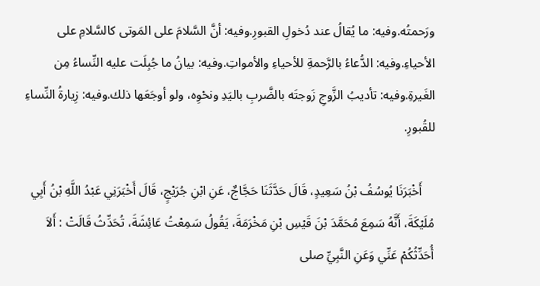ورَحمتُه.وفيه: ما يُقالُ عند دُخولِ القبورِ.وفيه: أنَّ السَّلامَ على المَوتى كالسَّلامِ على الأحياءِ.وفيه: الدُّعاءُ بالرَّحمةِ للأحياءِ والأمواتِ.وفيه: بيانُ ما جُبِلَت عليه النِّساءُ مِن الغَيرةِ.وفيه: تأديبُ الزَّوجِ زَوجتَه بالضَّربِ باليَدِ ونحْوِه، ولو أوجَعَها ذلك.وفيه: زِيارةُ النِّساءِ للقُبورِ.

    أَخْبَرَنَا يُوسُفُ بْنُ سَعِيدٍ، قَالَ حَدَّثَنَا حَجَّاجٌ، عَنِ ابْنِ جُرَيْجٍ، قَالَ أَخْبَرَنِي عَبْدُ اللَّهِ بْنُ أَبِي مُلَيْكَةَ، أَنَّهُ سَمِعَ مُحَمَّدَ بْنَ قَيْسِ بْنِ مَخْرَمَةَ، يَقُولُ سَمِعْتُ عَائِشَةَ، تُحَدِّثُ قَالَتْ : أَلاَ أُحَدِّثُكُمْ عَنِّي وَعَنِ النَّبِيِّ صلى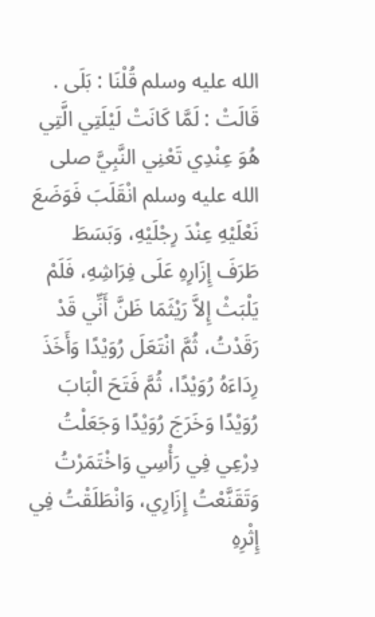الله عليه وسلم قُلْنَا : بَلَى . قَالَتْ : لَمَّا كَانَتْ لَيْلَتِي الَّتِي هُوَ عِنْدِي تَعْنِي النَّبِيَّ صلى الله عليه وسلم انْقَلَبَ فَوَضَعَ نَعْلَيْهِ عِنْدَ رِجْلَيْهِ، وَبَسَطَ طَرَفَ إِزَارِهِ عَلَى فِرَاشِهِ، فَلَمْ يَلْبَثْ إِلاَّ رَيْثَمَا ظَنَّ أَنِّي قَدْ رَقَدْتُ، ثُمَّ انْتَعَلَ رُوَيْدًا وَأَخَذَ رِدَاءَهُ رُوَيْدًا، ثُمَّ فَتَحَ الْبَابَ رُوَيْدًا وَخَرَجَ رُوَيْدًا وَجَعَلْتُ دِرْعِي فِي رَأْسِي وَاخْتَمَرْتُ وَتَقَنَّعْتُ إِزَارِي، وَانْطَلَقْتُ فِي إِثْرِهِ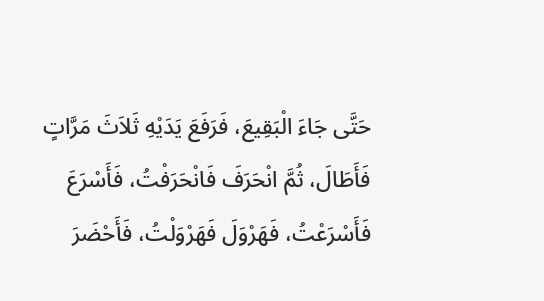حَتَّى جَاءَ الْبَقِيعَ، فَرَفَعَ يَدَيْهِ ثَلاَثَ مَرَّاتٍ فَأَطَالَ، ثُمَّ انْحَرَفَ فَانْحَرَفْتُ، فَأَسْرَعَ فَأَسْرَعْتُ، فَهَرْوَلَ فَهَرْوَلْتُ، فَأَحْضَرَ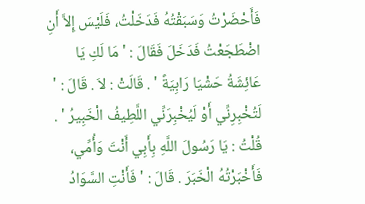فَأَحْضَرْتُ وَسَبَقْتُهُ فَدَخَلْتُ، فَلَيْسَ إِلاَّ أَنِ اضْطَجَعْتُ فَدَخَلَ فَقَالَ : ' مَا لَكِ يَا عَائِشَةُ حَشْيَا رَابِيَةً ' . قَالَتْ : لاَ . قَالَ : ' لَتُخْبِرِنِّي أَوْ لَيُخْبِرَنِّي اللَّطِيفُ الْخَبِيرُ ' . قُلْتُ : يَا رَسُولَ اللَّهِ بِأَبِي أَنْتَ وَأُمِّي، فَأَخْبَرْتُهُ الْخَبَرَ . قَالَ : ' فَأَنْتِ السَّوَادُ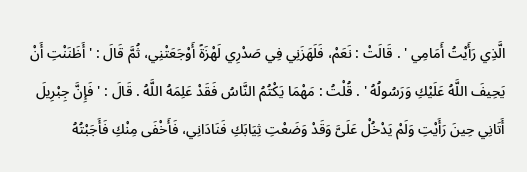الَّذِي رَأَيْتُ أَمَامِي ' . قَالَتْ : نَعَمْ، فَلَهَزَنِي فِي صَدْرِي لَهْزَةً أَوْجَعَتْنِي، ثُمَّ قَالَ : ' أَظَنَنْتِ أَنْ يَحِيفَ اللَّهُ عَلَيْكِ وَرَسُولُهُ ' . قُلْتُ : مَهْمَا يَكْتُمُ النَّاسُ فَقَدْ عَلِمَهُ اللَّهُ . قَالَ : ' فَإِنَّ جِبْرِيلَ أَتَانِي حِينَ رَأَيْتِ وَلَمْ يَدْخُلْ عَلَىَّ وَقَدْ وَضَعْتِ ثِيَابَكِ فَنَادَانِي، فَأَخْفَى مِنْكِ فَأَجَبْتُهُ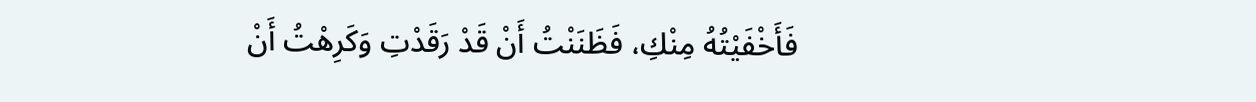فَأَخْفَيْتُهُ مِنْكِ، فَظَنَنْتُ أَنْ قَدْ رَقَدْتِ وَكَرِهْتُ أَنْ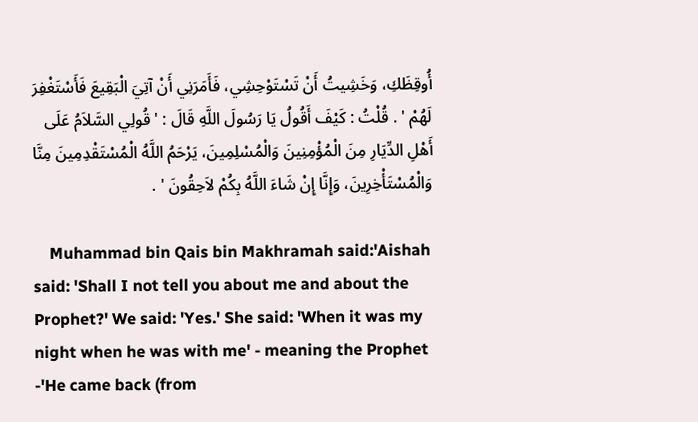أُوقِظَكِ، وَخَشِيتُ أَنْ تَسْتَوْحِشِي، فَأَمَرَنِي أَنْ آتِيَ الْبَقِيعَ فَأَسْتَغْفِرَ لَهُمْ ' . قُلْتُ : كَيْفَ أَقُولُ يَا رَسُولَ اللَّهِ قَالَ : ' قُولِي السَّلاَمُ عَلَى أَهْلِ الدِّيَارِ مِنَ الْمُؤْمِنِينَ وَالْمُسْلِمِينَ، يَرْحَمُ اللَّهُ الْمُسْتَقْدِمِينَ مِنَّا وَالْمُسْتَأْخِرِينَ، وَإِنَّا إِنْ شَاءَ اللَّهُ بِكُمْ لاَحِقُونَ ' .

    Muhammad bin Qais bin Makhramah said:'Aishah said: 'Shall I not tell you about me and about the Prophet?' We said: 'Yes.' She said: 'When it was my night when he was with me' - meaning the Prophet -'He came back (from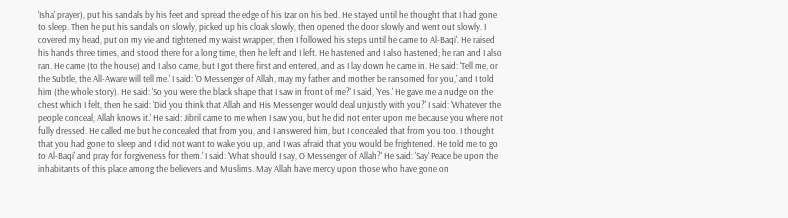'Isha' prayer), put his sandals by his feet and spread the edge of his Izar on his bed. He stayed until he thought that I had gone to sleep. Then he put his sandals on slowly, picked up his cloak slowly, then opened the door slowly and went out slowly. I covered my head, put on my vie and tightened my waist wrapper, then I followed his steps until he came to Al-Baqi'. He raised his hands three times, and stood there for a long time, then he left and I left. He hastened and I also hastened; he ran and I also ran. He came (to the house) and I also came, but I got there first and entered, and as I lay down he came in. He said: 'Tell me, or the Subtle, the All-Aware will tell me.' I said: 'O Messenger of Allah, may my father and mother be ransomed for you,' and I told him (the whole story). He said: 'So you were the black shape that I saw in front of me?' I said, 'Yes.' He gave me a nudge on the chest which I felt, then he said: 'Did you think that Allah and His Messenger would deal unjustly with you?' I said: 'Whatever the people conceal, Allah knows it.' He said: Jibril came to me when I saw you, but he did not enter upon me because you where not fully dressed. He called me but he concealed that from you, and I answered him, but I concealed that from you too. I thought that you had gone to sleep and I did not want to wake you up, and I was afraid that you would be frightened. He told me to go to Al-Baqi' and pray for forgiveness for them.' I said: 'What should I say, O Messenger of Allah?' He said: 'Say' Peace be upon the inhabitants of this place among the believers and Muslims. May Allah have mercy upon those who have gone on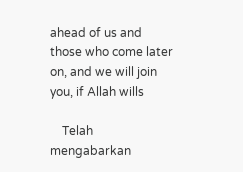ahead of us and those who come later on, and we will join you, if Allah wills

    Telah mengabarkan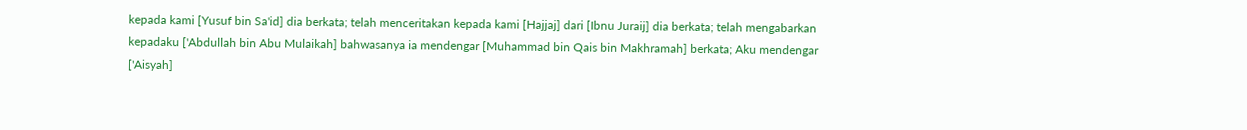kepada kami [Yusuf bin Sa'id] dia berkata; telah menceritakan kepada kami [Hajjaj] dari [Ibnu Juraij] dia berkata; telah mengabarkan kepadaku ['Abdullah bin Abu Mulaikah] bahwasanya ia mendengar [Muhammad bin Qais bin Makhramah] berkata; Aku mendengar ['Aisyah]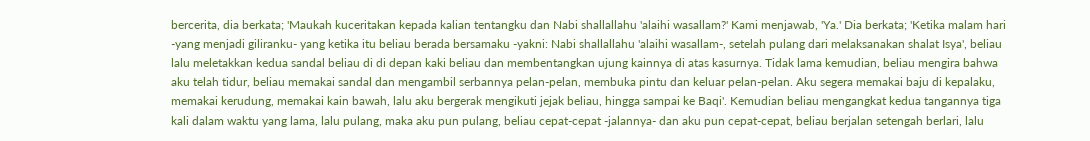bercerita, dia berkata; 'Maukah kuceritakan kepada kalian tentangku dan Nabi shallallahu 'alaihi wasallam?' Kami menjawab, 'Ya.' Dia berkata; 'Ketika malam hari -yang menjadi giliranku- yang ketika itu beliau berada bersamaku -yakni: Nabi shallallahu 'alaihi wasallam-, setelah pulang dari melaksanakan shalat Isya', beliau lalu meletakkan kedua sandal beliau di di depan kaki beliau dan membentangkan ujung kainnya di atas kasurnya. Tidak lama kemudian, beliau mengira bahwa aku telah tidur, beliau memakai sandal dan mengambil serbannya pelan-pelan, membuka pintu dan keluar pelan-pelan. Aku segera memakai baju di kepalaku, memakai kerudung, memakai kain bawah, lalu aku bergerak mengikuti jejak beliau, hingga sampai ke Baqi'. Kemudian beliau mengangkat kedua tangannya tiga kali dalam waktu yang lama, lalu pulang, maka aku pun pulang, beliau cepat-cepat -jalannya- dan aku pun cepat-cepat, beliau berjalan setengah berlari, lalu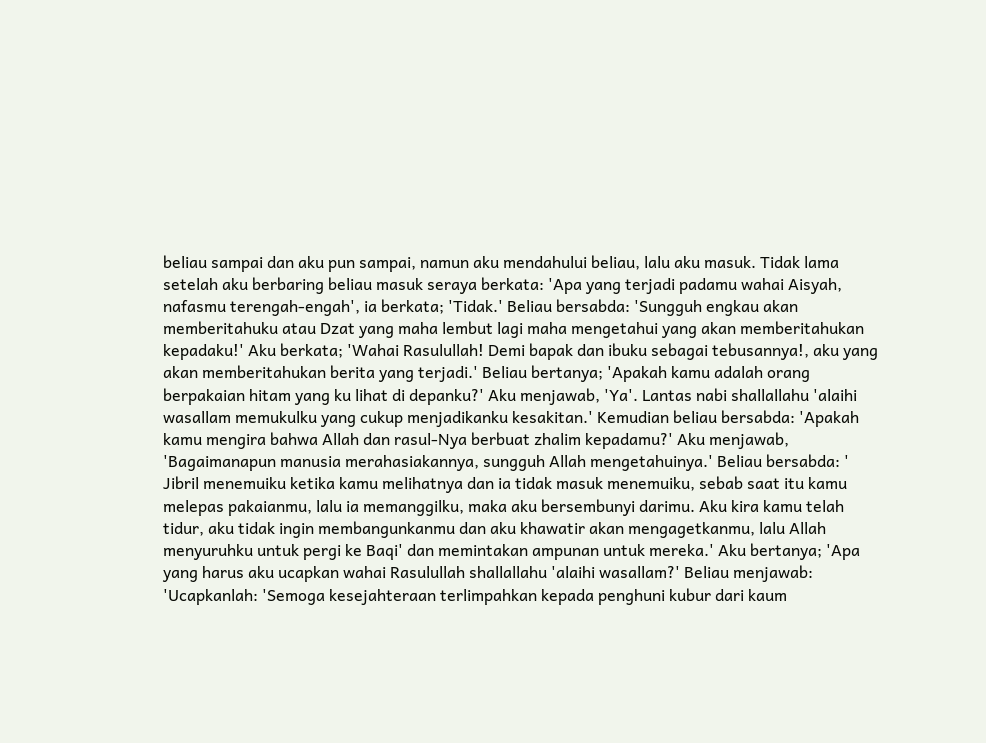beliau sampai dan aku pun sampai, namun aku mendahului beliau, lalu aku masuk. Tidak lama setelah aku berbaring beliau masuk seraya berkata: 'Apa yang terjadi padamu wahai Aisyah, nafasmu terengah-engah', ia berkata; 'Tidak.' Beliau bersabda: 'Sungguh engkau akan memberitahuku atau Dzat yang maha lembut lagi maha mengetahui yang akan memberitahukan kepadaku!' Aku berkata; 'Wahai Rasulullah! Demi bapak dan ibuku sebagai tebusannya!, aku yang akan memberitahukan berita yang terjadi.' Beliau bertanya; 'Apakah kamu adalah orang berpakaian hitam yang ku lihat di depanku?' Aku menjawab, 'Ya'. Lantas nabi shallallahu 'alaihi wasallam memukulku yang cukup menjadikanku kesakitan.' Kemudian beliau bersabda: 'Apakah kamu mengira bahwa Allah dan rasul-Nya berbuat zhalim kepadamu?' Aku menjawab, 'Bagaimanapun manusia merahasiakannya, sungguh Allah mengetahuinya.' Beliau bersabda: ' Jibril menemuiku ketika kamu melihatnya dan ia tidak masuk menemuiku, sebab saat itu kamu melepas pakaianmu, lalu ia memanggilku, maka aku bersembunyi darimu. Aku kira kamu telah tidur, aku tidak ingin membangunkanmu dan aku khawatir akan mengagetkanmu, lalu Allah menyuruhku untuk pergi ke Baqi' dan memintakan ampunan untuk mereka.' Aku bertanya; 'Apa yang harus aku ucapkan wahai Rasulullah shallallahu 'alaihi wasallam?' Beliau menjawab: 'Ucapkanlah: 'Semoga kesejahteraan terlimpahkan kepada penghuni kubur dari kaum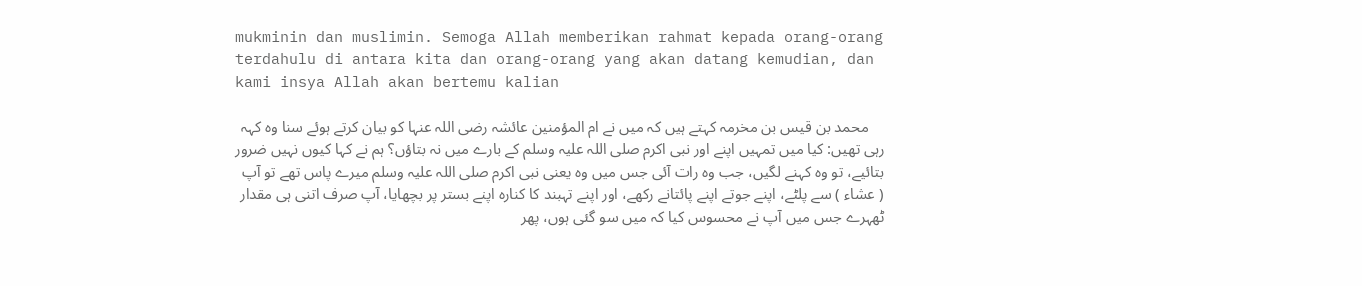mukminin dan muslimin. Semoga Allah memberikan rahmat kepada orang-orang terdahulu di antara kita dan orang-orang yang akan datang kemudian, dan kami insya Allah akan bertemu kalian

    محمد بن قیس بن مخرمہ کہتے ہیں کہ میں نے ام المؤمنین عائشہ رضی اللہ عنہا کو بیان کرتے ہوئے سنا وہ کہہ رہی تھیں: کیا میں تمہیں اپنے اور نبی اکرم صلی اللہ علیہ وسلم کے بارے میں نہ بتاؤں؟ ہم نے کہا کیوں نہیں ضرور بتائیے، تو وہ کہنے لگیں، جب وہ رات آئی جس میں وہ یعنی نبی اکرم صلی اللہ علیہ وسلم میرے پاس تھے تو آپ ( عشاء ) سے پلٹے، اپنے جوتے اپنے پائتانے رکھے، اور اپنے تہبند کا کنارہ اپنے بستر پر بچھایا، آپ صرف اتنی ہی مقدار ٹھہرے جس میں آپ نے محسوس کیا کہ میں سو گئی ہوں، پھر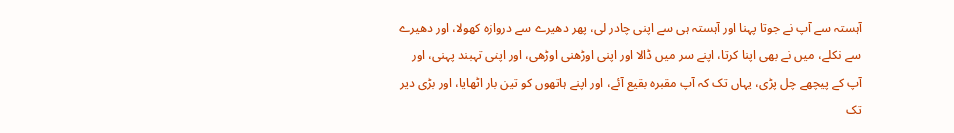آہستہ سے آپ نے جوتا پہنا اور آہستہ ہی سے اپنی چادر لی، پھر دھیرے سے دروازہ کھولا، اور دھیرے سے نکلے، میں نے بھی اپنا کرتا، اپنے سر میں ڈالا اور اپنی اوڑھنی اوڑھی، اور اپنی تہبند پہنی، اور آپ کے پیچھے چل پڑی، یہاں تک کہ آپ مقبرہ بقیع آئے، اور اپنے ہاتھوں کو تین بار اٹھایا، اور بڑی دیر تک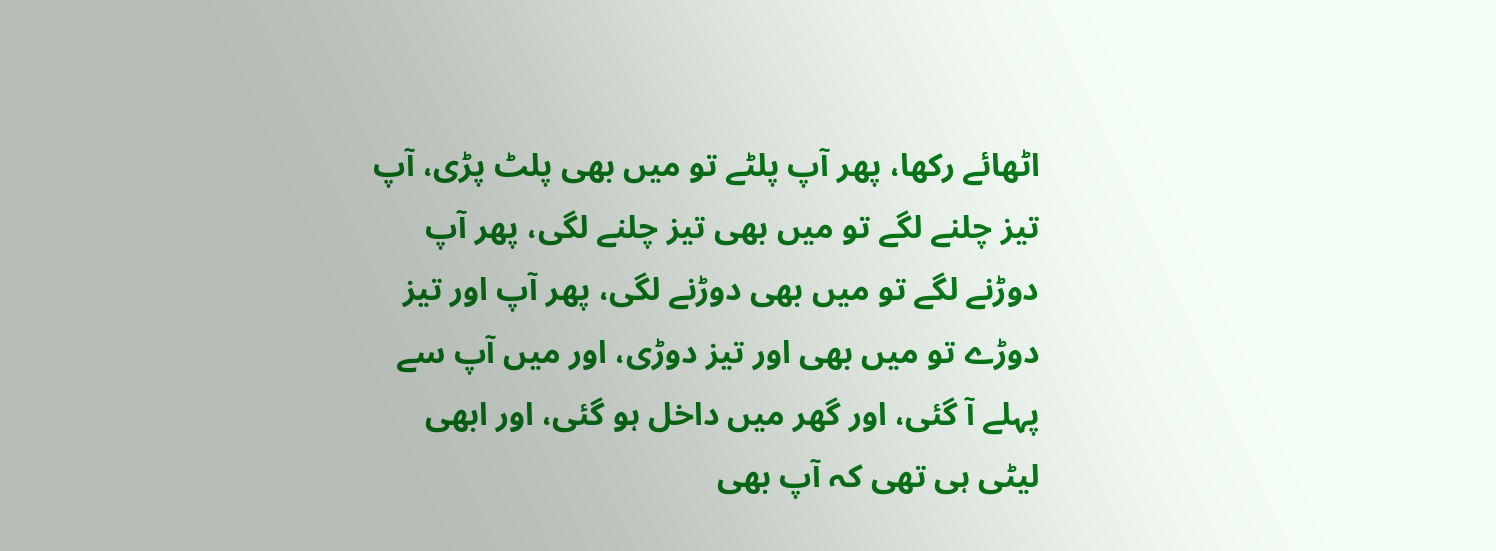اٹھائے رکھا، پھر آپ پلٹے تو میں بھی پلٹ پڑی، آپ تیز چلنے لگے تو میں بھی تیز چلنے لگی، پھر آپ دوڑنے لگے تو میں بھی دوڑنے لگی، پھر آپ اور تیز دوڑے تو میں بھی اور تیز دوڑی، اور میں آپ سے پہلے آ گئی، اور گھر میں داخل ہو گئی، اور ابھی لیٹی ہی تھی کہ آپ بھی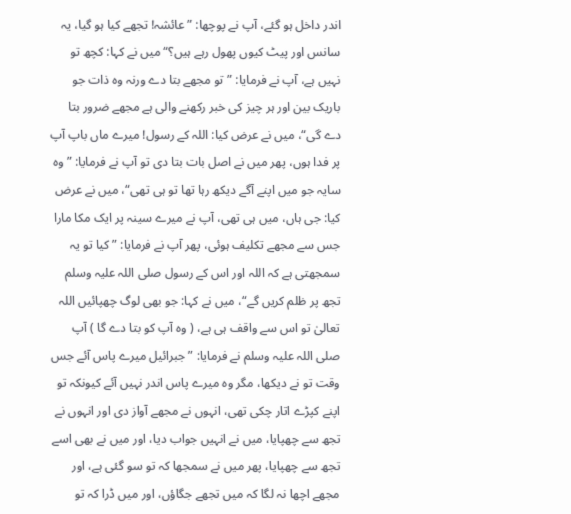اندر داخل ہو گئے، آپ نے پوچھا: ”عائشہ! تجھے کیا ہو گیا، یہ سانس اور پیٹ کیوں پھول رہے ہیں؟“ میں نے کہا: کچھ تو نہیں ہے، آپ نے فرمایا: ”تو مجھے بتا دے ورنہ وہ ذات جو باریک بین اور ہر چیز کی خبر رکھنے والی ہے مجھے ضرور بتا دے گی“، میں نے عرض کیا: اللہ کے رسول! میرے ماں باپ آپ پر فدا ہوں، پھر میں نے اصل بات بتا دی تو آپ نے فرمایا: ”وہ سایہ جو میں اپنے آگے دیکھ رہا تھا تو ہی تھی“، میں نے عرض کیا: جی ہاں، میں ہی تھی، آپ نے میرے سینہ پر ایک مکا مارا جس سے مجھے تکلیف ہوئی، پھر آپ نے فرمایا: ”کیا تو یہ سمجھتی ہے کہ اللہ اور اس کے رسول صلی اللہ علیہ وسلم تجھ پر ظلم کریں گے“، میں نے کہا: جو بھی لوگ چھپائیں اللہ تعالیٰ تو اس سے واقف ہی ہے، ( وہ آپ کو بتا دے گا ) آپ صلی اللہ علیہ وسلم نے فرمایا: ”جبرائیل میرے پاس آئے جس وقت تو نے دیکھا، مگر وہ میرے پاس اندر نہیں آئے کیونکہ تو اپنے کپڑے اتار چکی تھی، انہوں نے مجھے آواز دی اور انہوں نے تجھ سے چھپایا، میں نے انہیں جواب دیا، اور میں نے بھی اسے تجھ سے چھپایا، پھر میں نے سمجھا کہ تو سو گئی ہے، اور مجھے اچھا نہ لگا کہ میں تجھے جگاؤں، اور میں ڈرا کہ تو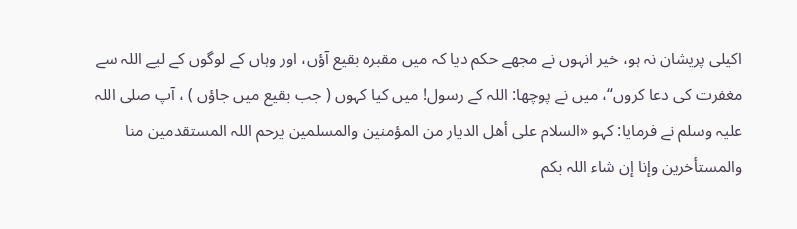اکیلی پریشان نہ ہو، خیر انہوں نے مجھے حکم دیا کہ میں مقبرہ بقیع آؤں، اور وہاں کے لوگوں کے لیے اللہ سے مغفرت کی دعا کروں“، میں نے پوچھا: اللہ کے رسول! میں کیا کہوں ( جب بقیع میں جاؤں ) ، آپ صلی اللہ علیہ وسلم نے فرمایا: کہو «السلام على أهل الديار من المؤمنين والمسلمين يرحم اللہ المستقدمين منا والمستأخرين وإنا إن شاء اللہ بكم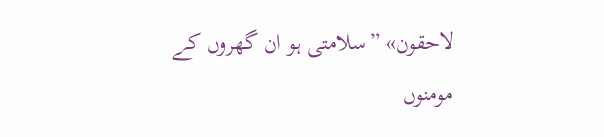لاحقون» ”سلامتی ہو ان گھروں کے مومنوں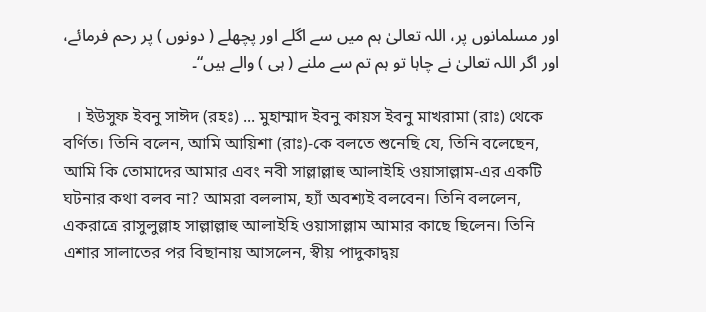اور مسلمانوں پر، اللہ تعالیٰ ہم میں سے اگلے اور پچھلے ( دونوں ) پر رحم فرمائے، اور اگر اللہ تعالیٰ نے چاہا تو ہم تم سے ملنے ( ہی ) والے ہیں“۔

    । ইউসুফ ইবনু সাঈদ (রহঃ) ... মুহাম্মাদ ইবনু কায়স ইবনু মাখরামা (রাঃ) থেকে বর্ণিত। তিনি বলেন, আমি আয়িশা (রাঃ)-কে বলতে শুনেছি যে, তিনি বলেছেন, আমি কি তোমাদের আমার এবং নবী সাল্লাল্লাহু আলাইহি ওয়াসাল্লাম-এর একটি ঘটনার কথা বলব না? আমরা বললাম, হ্যাঁ অবশ্যই বলবেন। তিনি বললেন, একরাত্রে রাসুলুল্লাহ সাল্লাল্লাহু আলাইহি ওয়াসাল্লাম আমার কাছে ছিলেন। তিনি এশার সালাতের পর বিছানায় আসলেন, স্বীয় পাদুকাদ্বয়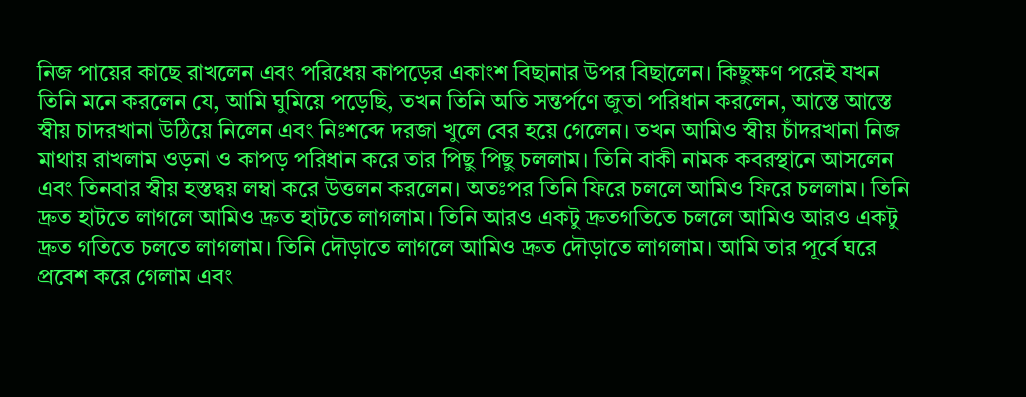নিজ পায়ের কাছে রাখলেন এবং পরিধেয় কাপড়ের একাংশ বিছানার উপর বিছালেন। কিছুক্ষণ পরেই যখন তিনি মনে করলেন যে, আমি ঘুমিয়ে পড়েছি, তখন তিনি অতি সন্তর্পণে জুতা পরিধান করলেন, আস্তে আস্তে স্বীয় চাদরখানা উঠিয়ে নিলেন এবং নিঃশব্দে দরজা খুলে বের হয়ে গেলেন। তখন আমিও স্বীয় চাঁদরখানা নিজ মাথায় রাখলাম ওড়না ও কাপড় পরিধান করে তার পিছু পিছু চললাম। তিনি বাকী নামক কবরস্থানে আসলেন এবং তিনবার স্বীয় হস্তদ্বয় লম্বা করে উত্তলন করলেন। অতঃপর তিনি ফিরে চললে আমিও ফিরে চললাম। তিনি দ্রুত হাটতে লাগলে আমিও দ্রুত হাটতে লাগলাম। তিনি আরও একটু দ্রুতগতিতে চললে আমিও আরও একটু দ্রুত গতিতে চলতে লাগলাম। তিনি দৌড়াতে লাগলে আমিও দ্রুত দৌড়াতে লাগলাম। আমি তার পূর্বে ঘরে প্রবেশ করে গেলাম এবং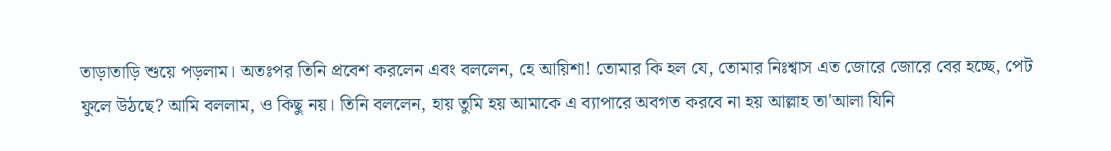তাড়াতাড়ি শুয়ে পড়লাম। অতঃপর তিনি প্রবেশ করলেন এবং বললেন, হে আয়িশা! তোমার কি হল যে, তোমার নিঃশ্বাস এত জোরে জোরে বের হচ্ছে, পেট ফুলে উঠছে? আমি বললাম, ও কিছু নয়। তিনি বললেন, হায় তুমি হয় আমাকে এ ব্যাপারে অবগত করবে না হয় আল্লাহ তা'আলা যিনি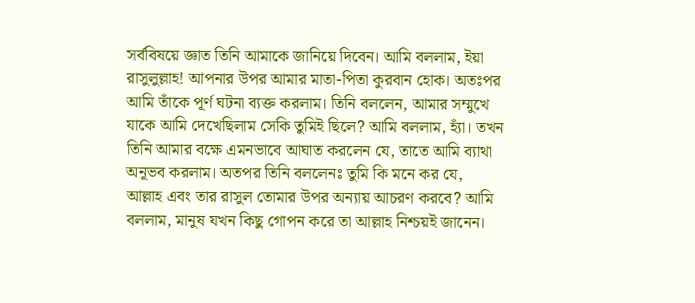সর্ববিষয়ে জ্ঞাত তিনি আমাকে জানিয়ে দিবেন। আমি বললাম, ইয়া রাসুলুল্লাহ! আপনার উপর আমার মাতা-পিতা কুরবান হোক। অতঃপর আমি তাঁকে পূর্ণ ঘটনা ব্যক্ত করলাম। তিনি বললেন, আমার সম্মুখে যাকে আমি দেখেছিলাম সেকি তুমিই ছিলে? আমি বললাম, হ্যাঁ। তখন তিনি আমার বক্ষে এমনভাবে আঘাত করলেন যে, তাতে আমি ব্যাথা অনূভব করলাম। অতপর তিনি বললেনঃ তুমি কি মনে কর যে, আল্লাহ এবং তার রাসুল তোমার উপর অন্যায় আচরণ করবে? আমি বললাম, মানুষ যখন কিছু গোপন করে তা আল্লাহ নিশ্চয়ই জানেন।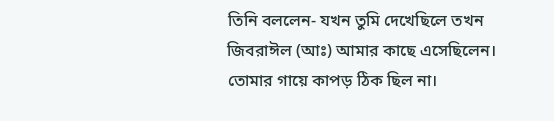তিনি বললেন- যখন তুমি দেখেছিলে তখন জিবরাঈল (আঃ) আমার কাছে এসেছিলেন। তোমার গায়ে কাপড় ঠিক ছিল না।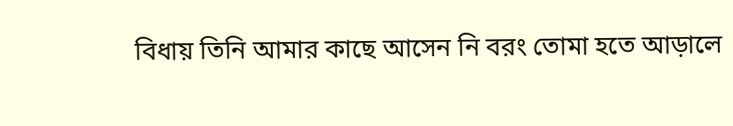বিধায় তিনি আমার কাছে আসেন নি বরং তোমা হতে আড়ালে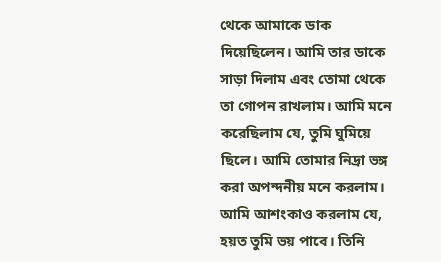থেকে আমাকে ডাক দিয়েছিলেন। আমি তার ডাকে সাড়া দিলাম এবং তোমা থেকে তা গোপন রাখলাম। আমি মনে করেছিলাম যে, তুমি ঘুমিয়ে ছিলে। আমি তোমার নিদ্রা ভঙ্গ করা অপন্দনীয় মনে করলাম। আমি আশংকাও করলাম যে, হয়ত তুমি ভয় পাবে। তিনি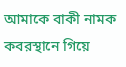আমাকে বাকী নামক কবরস্থানে গিয়ে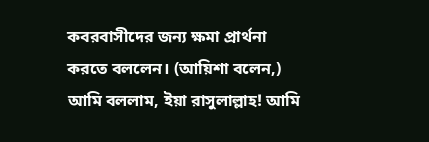কবরবাসীদের জন্য ক্ষমা প্রার্থনা করতে বললেন। (আয়িশা বলেন,) আমি বললাম, ইয়া রাসুলাল্লাহ! আমি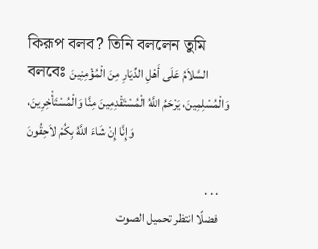কিরূপ বলব? তিনি বললেন তুমি বলবেঃ السَّلاَمُ عَلَى أَهْلِ الدِّيَارِ مِنَ الْمُؤْمِنِينَ وَالْمُسْلِمِينَ، يَرْحَمُ اللَّهُ الْمُسْتَقْدِمِينَ مِنَّا وَالْمُسْتَأْخِرِينَ، وَإِنَّا إِنْ شَاءَ اللَّهُ بِكُمْ لاَحِقُونَ

    . . .
    فضلًا انتظر تحميل الصوت